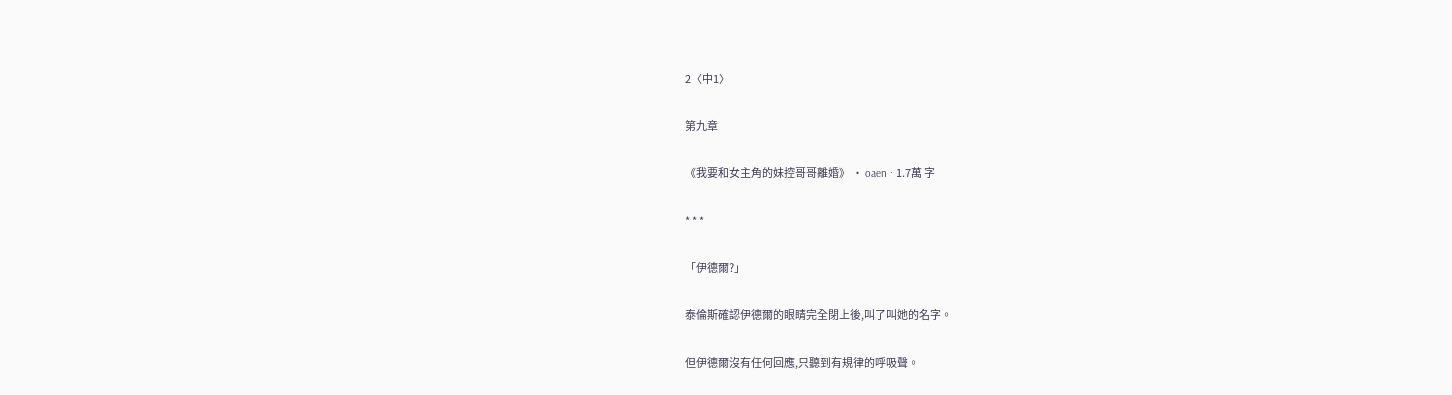2〈中1〉

第九章

《我要和女主角的妹控哥哥離婚》 · oaen · 1.7萬 字

* * *

「伊德爾?」

泰倫斯確認伊德爾的眼睛完全閉上後,叫了叫她的名字。

但伊德爾沒有任何回應,只聽到有規律的呼吸聲。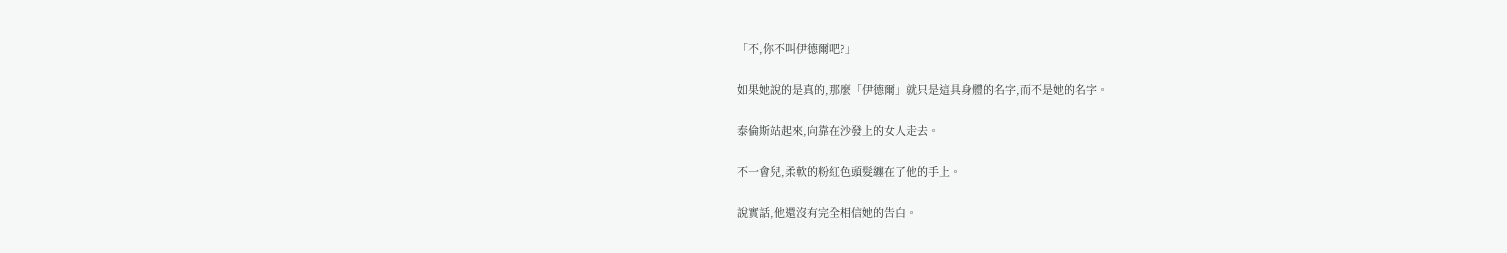「不,你不叫伊德爾吧?」

如果她說的是真的,那麼「伊德爾」就只是這具身體的名字,而不是她的名字。

泰倫斯站起來,向靠在沙發上的女人走去。

不一會兒,柔軟的粉紅色頭髮纏在了他的手上。

說實話,他還沒有完全相信她的告白。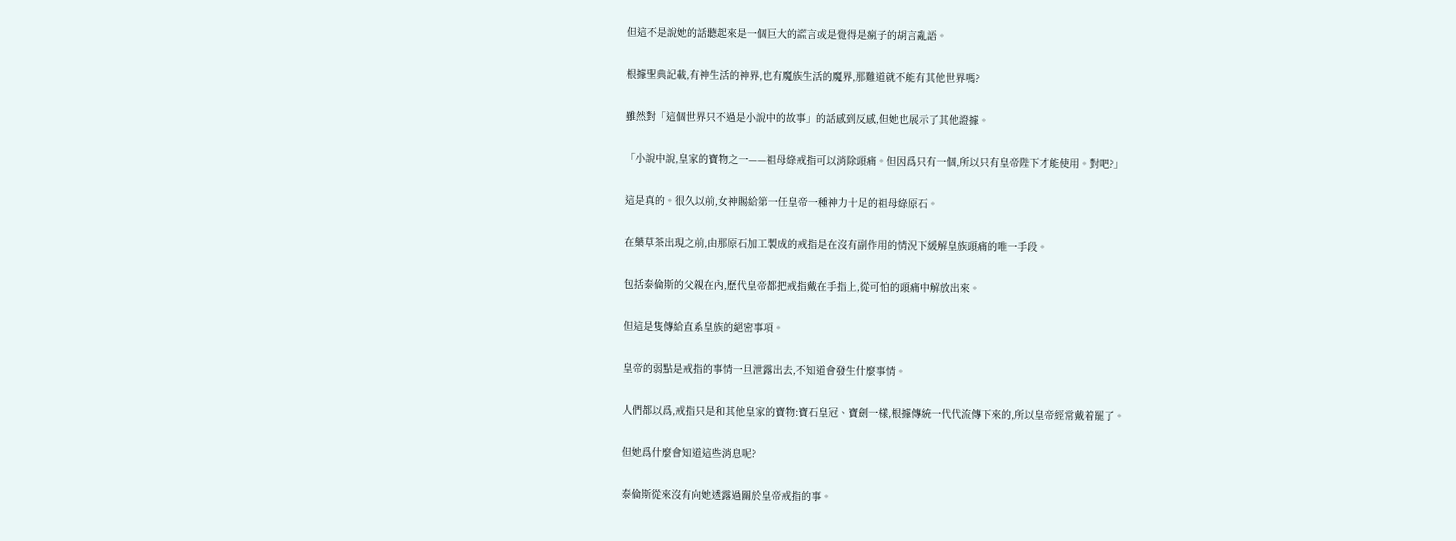但這不是說她的話聽起來是一個巨大的謊言或是覺得是瘋子的胡言亂語。

根據聖典記載,有神生活的神界,也有魔族生活的魔界,那難道就不能有其他世界嗎?

雖然對「這個世界只不過是小說中的故事」的話感到反感,但她也展示了其他證據。

「小說中說,皇家的寶物之一——祖母綠戒指可以消除頭痛。但因爲只有一個,所以只有皇帝陛下才能使用。對吧?」

這是真的。很久以前,女神賜給第一任皇帝一種神力十足的祖母綠原石。

在藥草茶出現之前,由那原石加工製成的戒指是在沒有副作用的情況下緩解皇族頭痛的唯一手段。

包括泰倫斯的父親在內,歷代皇帝都把戒指戴在手指上,從可怕的頭痛中解放出來。

但這是隻傳給直系皇族的絕密事項。

皇帝的弱點是戒指的事情一旦泄露出去,不知道會發生什麼事情。

人們都以爲,戒指只是和其他皇家的寶物:寶石皇冠、寶劍一樣,根據傳統一代代流傳下來的,所以皇帝經常戴着罷了。

但她爲什麼會知道這些消息呢?

泰倫斯從來沒有向她透露過關於皇帝戒指的事。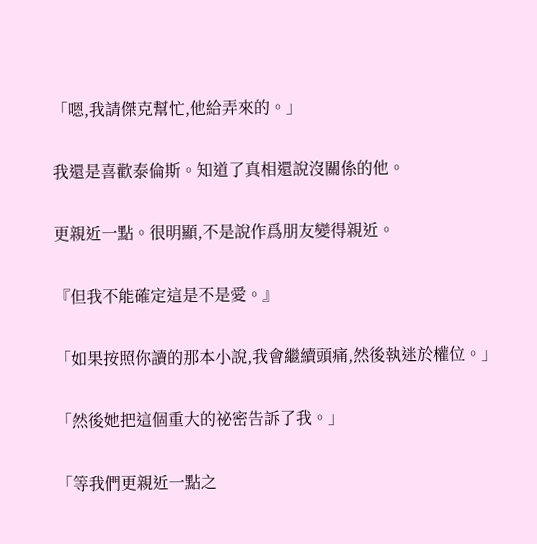「嗯,我請傑克幫忙,他給弄來的。」

我還是喜歡泰倫斯。知道了真相還說沒關係的他。

更親近一點。很明顯,不是說作爲朋友變得親近。

『但我不能確定這是不是愛。』

「如果按照你讀的那本小說,我會繼續頭痛,然後執迷於權位。」

「然後她把這個重大的祕密告訴了我。」

「等我們更親近一點之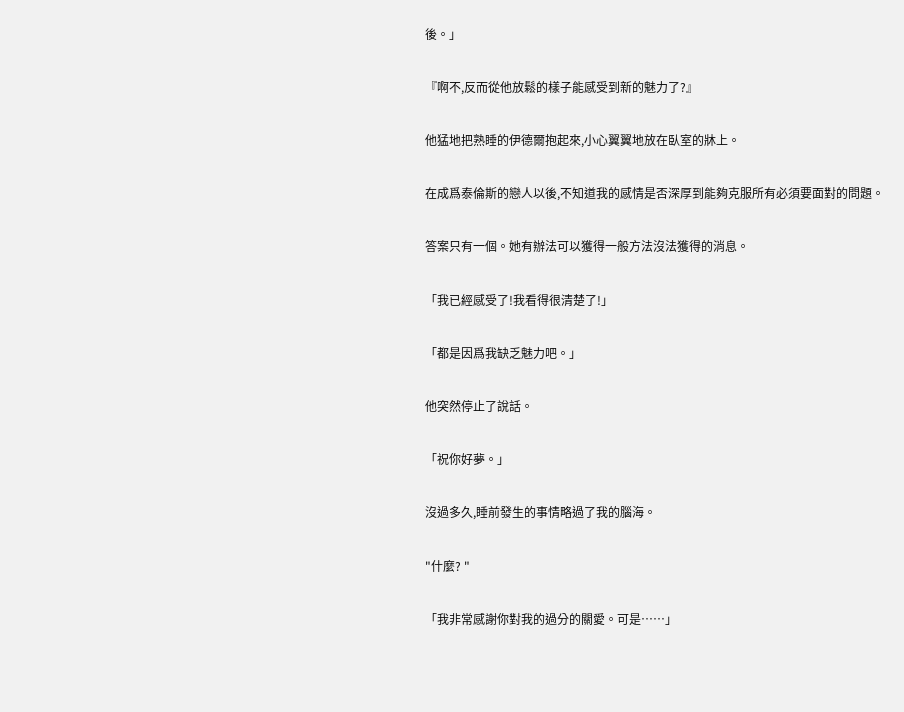後。」

『啊不,反而從他放鬆的樣子能感受到新的魅力了?』

他猛地把熟睡的伊德爾抱起來,小心翼翼地放在臥室的牀上。

在成爲泰倫斯的戀人以後,不知道我的感情是否深厚到能夠克服所有必須要面對的問題。

答案只有一個。她有辦法可以獲得一般方法沒法獲得的消息。

「我已經感受了!我看得很清楚了!」

「都是因爲我缺乏魅力吧。」

他突然停止了說話。

「祝你好夢。」

沒過多久,睡前發生的事情略過了我的腦海。

"什麼? "

「我非常感謝你對我的過分的關愛。可是……」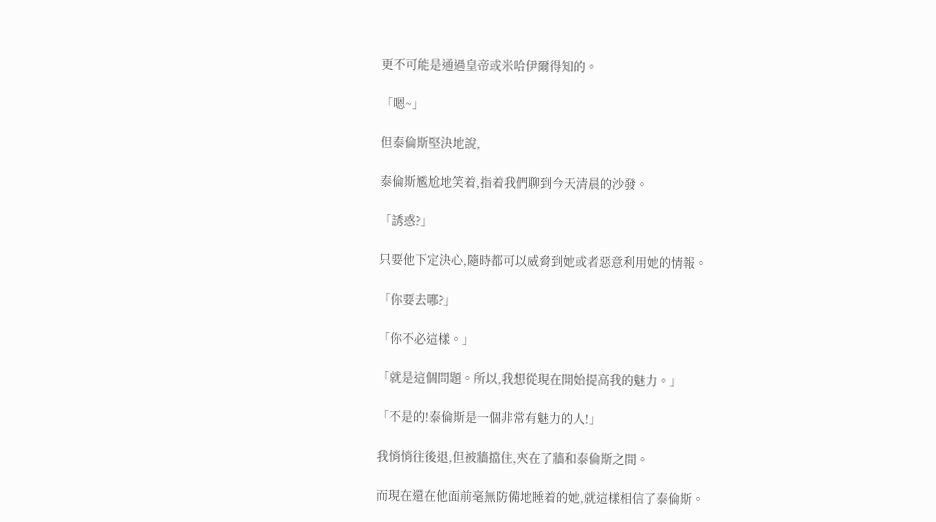更不可能是通過皇帝或米哈伊爾得知的。

「嗯~」

但泰倫斯堅決地說,

泰倫斯尷尬地笑着,指着我們聊到今天清晨的沙發。

「誘惑?」

只要他下定決心,隨時都可以威脅到她或者惡意利用她的情報。

「你要去哪?」

「你不必這樣。」

「就是這個問題。所以,我想從現在開始提高我的魅力。」

「不是的!泰倫斯是一個非常有魅力的人!」

我悄悄往後退,但被牆擋住,夾在了牆和泰倫斯之間。

而現在還在他面前毫無防備地睡着的她,就這樣相信了泰倫斯。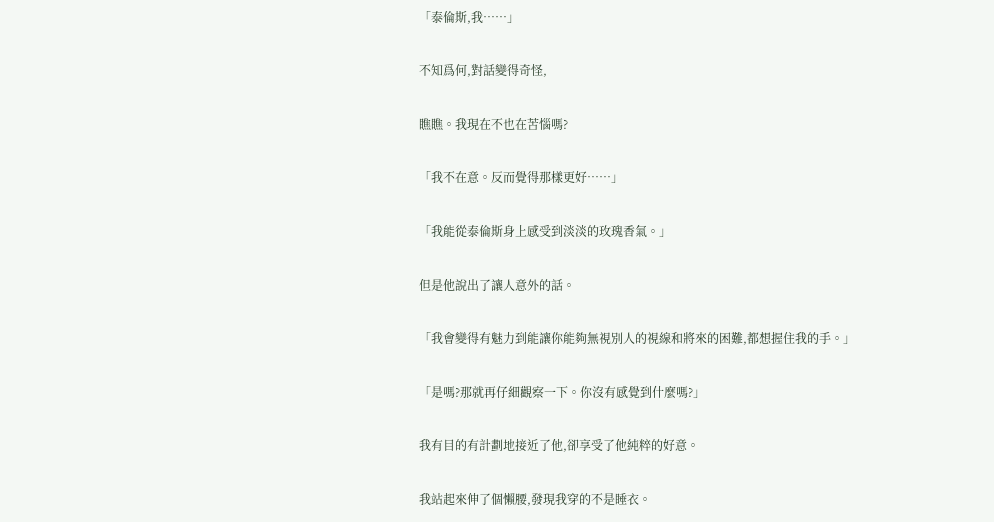「泰倫斯,我……」

不知爲何,對話變得奇怪,

瞧瞧。我現在不也在苦惱嗎?

「我不在意。反而覺得那樣更好……」

「我能從泰倫斯身上感受到淡淡的玫瑰香氣。」

但是他說出了讓人意外的話。

「我會變得有魅力到能讓你能夠無視別人的視線和將來的困難,都想握住我的手。」

「是嗎?那就再仔細觀察一下。你沒有感覺到什麼嗎?」

我有目的有計劃地接近了他,卻享受了他純粹的好意。

我站起來伸了個懶腰,發現我穿的不是睡衣。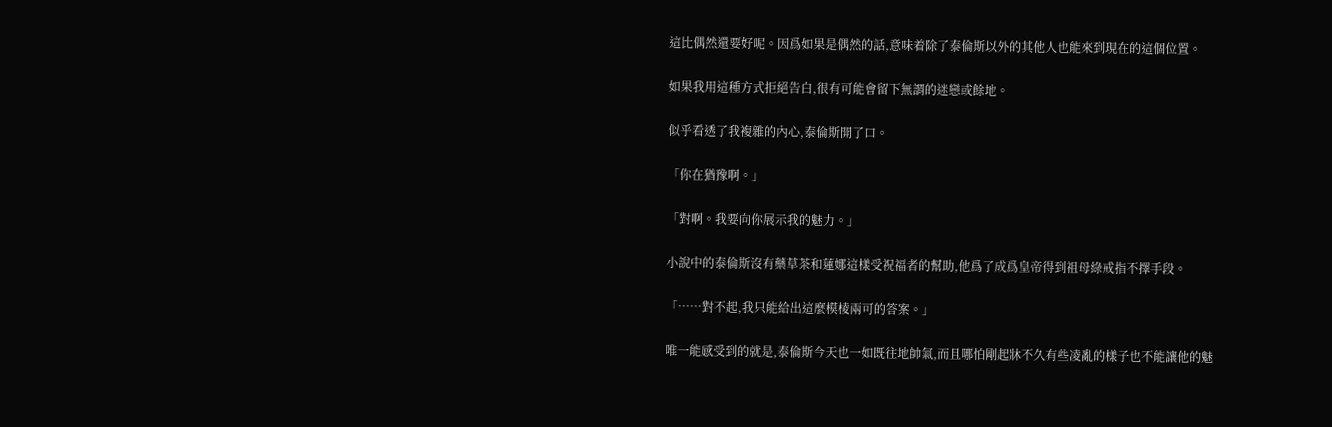這比偶然還要好呢。因爲如果是偶然的話,意味着除了泰倫斯以外的其他人也能來到現在的這個位置。

如果我用這種方式拒絕告白,很有可能會留下無謂的迷戀或餘地。

似乎看透了我複雜的內心,泰倫斯開了口。

「你在猶豫啊。」

「對啊。我要向你展示我的魅力。」

小說中的泰倫斯沒有藥草茶和蓮娜這樣受祝福者的幫助,他爲了成爲皇帝得到祖母綠戒指不擇手段。

「……對不起,我只能給出這麼模棱兩可的答案。」

唯一能感受到的就是,泰倫斯今天也一如既往地帥氣,而且哪怕剛起牀不久有些凌亂的樣子也不能讓他的魅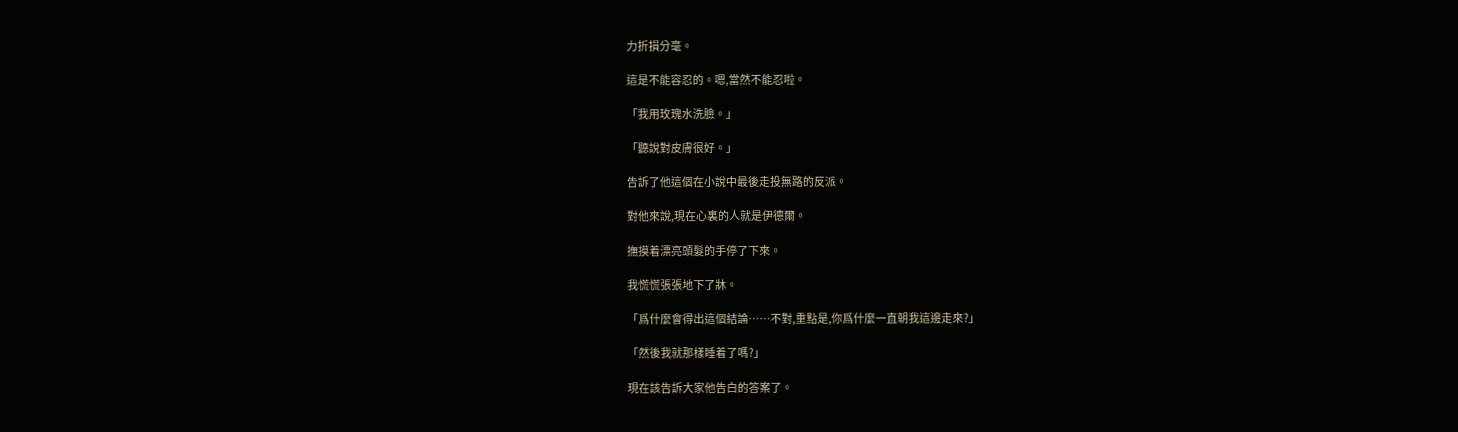力折損分毫。

這是不能容忍的。嗯,當然不能忍啦。

「我用玫瑰水洗臉。」

「聽說對皮膚很好。」

告訴了他這個在小說中最後走投無路的反派。

對他來說,現在心裏的人就是伊德爾。

撫摸着漂亮頭髮的手停了下來。

我慌慌張張地下了牀。

「爲什麼會得出這個結論……不對,重點是,你爲什麼一直朝我這邊走來?」

「然後我就那樣睡着了嗎?」

現在該告訴大家他告白的答案了。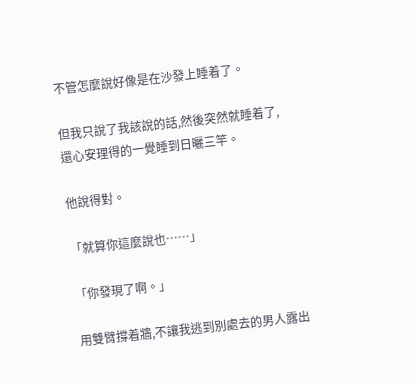不管怎麼說好像是在沙發上睡着了。

但我只說了我該說的話,然後突然就睡着了,還心安理得的一覺睡到日曬三竿。

他說得對。

「就算你這麼說也……」

「你發現了啊。」

用雙臂撐着牆,不讓我逃到別處去的男人露出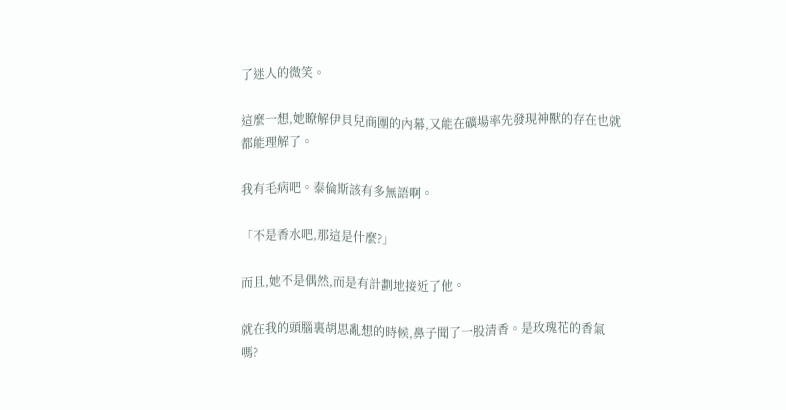了迷人的微笑。

這麼一想,她瞭解伊貝兒商團的內幕,又能在礦場率先發現神獸的存在也就都能理解了。

我有毛病吧。泰倫斯該有多無語啊。

「不是香水吧,那這是什麼?」

而且,她不是偶然,而是有計劃地接近了他。

就在我的頭腦裏胡思亂想的時候,鼻子聞了一股清香。是玫瑰花的香氣嗎?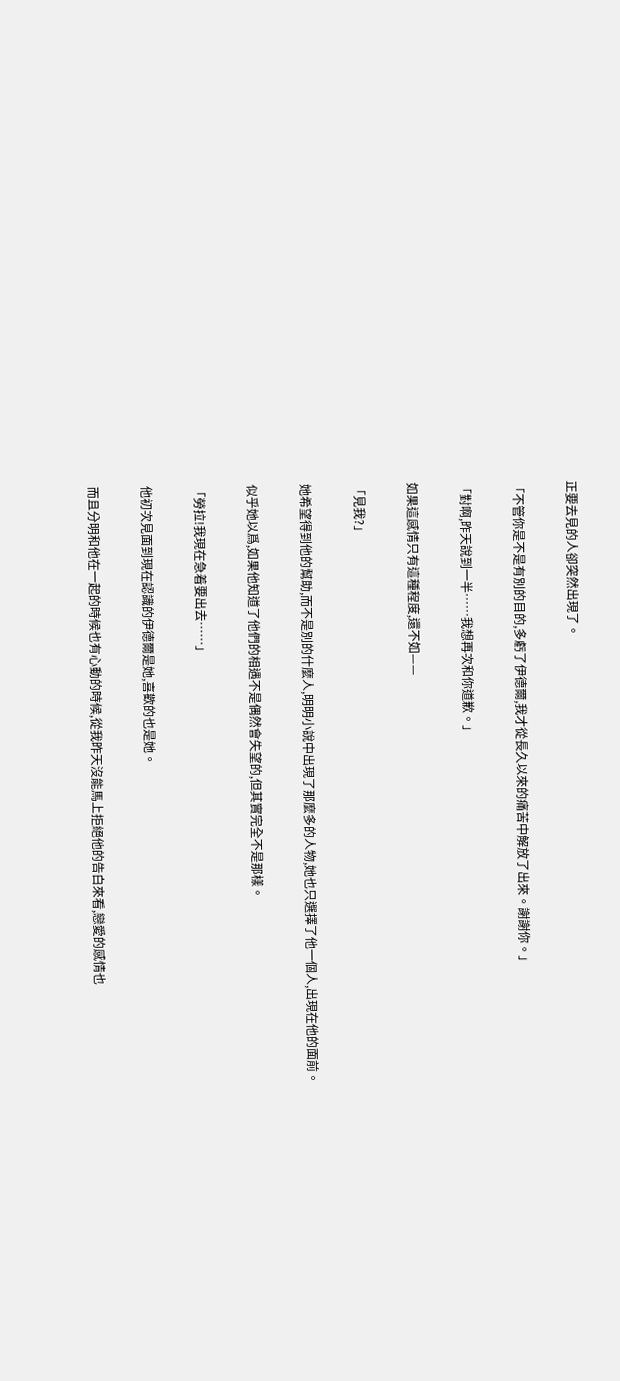正要去見的人卻突然出現了。

「不管你是不是有別的目的,多虧了伊德爾,我才從長久以來的痛苦中解放了出來。謝謝你。」

「對啊,昨天說到一半……我想再次和你道歉。」

如果這感情只有這種程度,還不如——

「見我?」

她希望得到他的幫助,而不是別的什麼人,明明小說中出現了那麼多的人物,她也只選擇了他一個人,出現在他的面前。

似乎她以爲,如果他知道了他們的相遇不是偶然會失望的,但其實完全不是那樣。

「勞拉!我現在急着要出去……」

他初次見面到現在認識的伊德爾是她,喜歡的也是她。

而且分明和他在一起的時候也有心動的時候,從我昨天沒能馬上拒絕他的告白來看,戀愛的感情也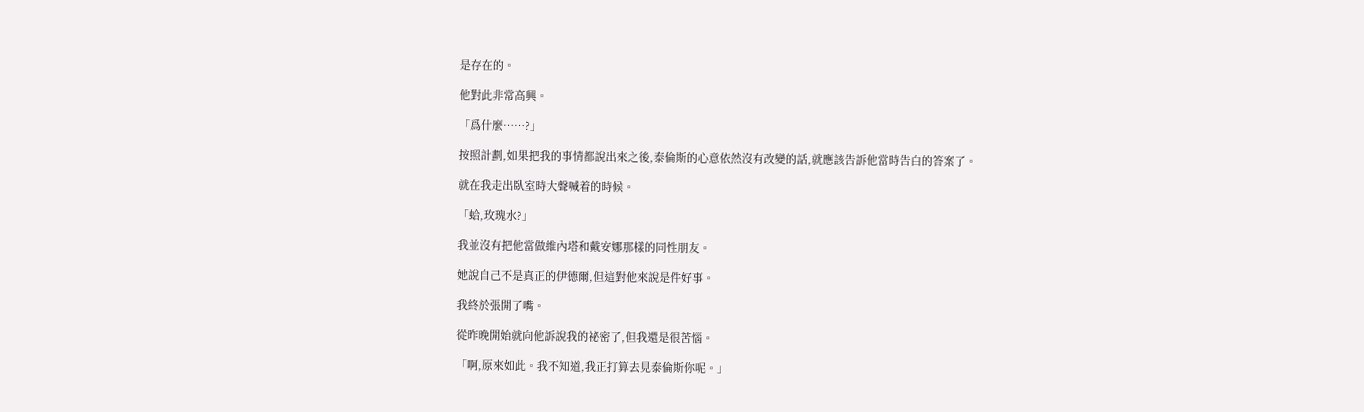是存在的。

他對此非常高興。

「爲什麼……?」

按照計劃,如果把我的事情都說出來之後,泰倫斯的心意依然沒有改變的話,就應該告訴他當時告白的答案了。

就在我走出臥室時大聲喊着的時候。

「蛤,玫瑰水?」

我並沒有把他當做維內塔和戴安娜那樣的同性朋友。

她說自己不是真正的伊德爾,但這對他來說是件好事。

我終於張開了嘴。

從昨晚開始就向他訴說我的祕密了,但我還是很苦惱。

「啊,原來如此。我不知道,我正打算去見泰倫斯你呢。」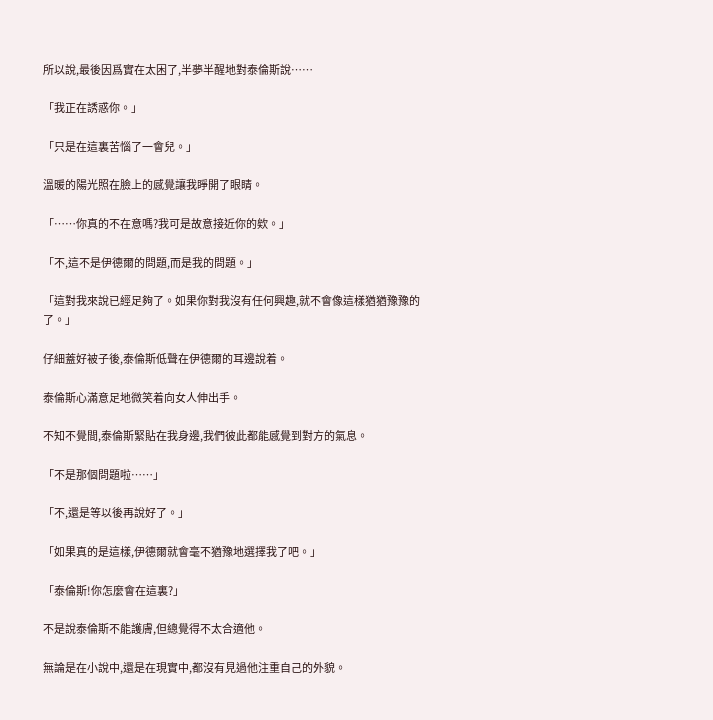所以說,最後因爲實在太困了,半夢半醒地對泰倫斯說……

「我正在誘惑你。」

「只是在這裏苦惱了一會兒。」

溫暖的陽光照在臉上的感覺讓我睜開了眼睛。

「……你真的不在意嗎?我可是故意接近你的欸。」

「不,這不是伊德爾的問題,而是我的問題。」

「這對我來說已經足夠了。如果你對我沒有任何興趣,就不會像這樣猶猶豫豫的了。」

仔細蓋好被子後,泰倫斯低聲在伊德爾的耳邊說着。

泰倫斯心滿意足地微笑着向女人伸出手。

不知不覺間,泰倫斯緊貼在我身邊,我們彼此都能感覺到對方的氣息。

「不是那個問題啦……」

「不,還是等以後再說好了。」

「如果真的是這樣,伊德爾就會毫不猶豫地選擇我了吧。」

「泰倫斯!你怎麼會在這裏?」

不是說泰倫斯不能護膚,但總覺得不太合適他。

無論是在小說中,還是在現實中,都沒有見過他注重自己的外貌。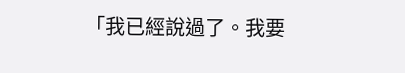「我已經說過了。我要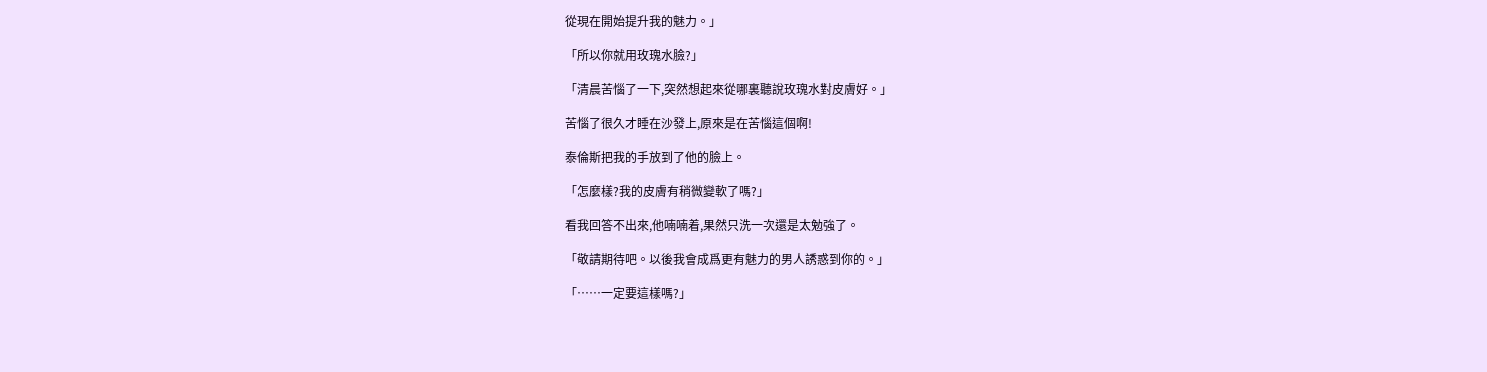從現在開始提升我的魅力。」

「所以你就用玫瑰水臉?」

「清晨苦惱了一下,突然想起來從哪裏聽說玫瑰水對皮膚好。」

苦惱了很久才睡在沙發上,原來是在苦惱這個啊!

泰倫斯把我的手放到了他的臉上。

「怎麼樣?我的皮膚有稍微變軟了嗎?」

看我回答不出來,他喃喃着,果然只洗一次還是太勉強了。

「敬請期待吧。以後我會成爲更有魅力的男人誘惑到你的。」

「……一定要這樣嗎?」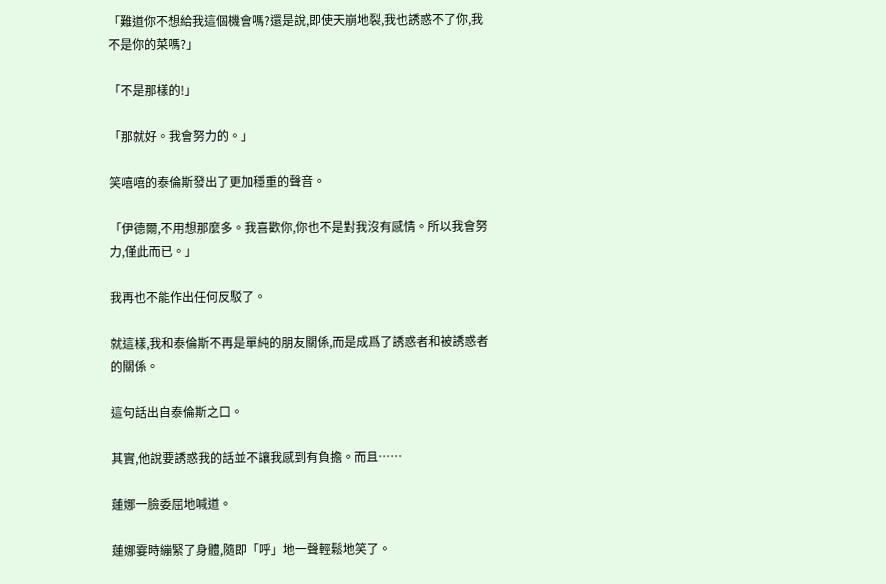「難道你不想給我這個機會嗎?還是說,即使天崩地裂,我也誘惑不了你,我不是你的菜嗎?」

「不是那樣的!」

「那就好。我會努力的。」

笑嘻嘻的泰倫斯發出了更加穩重的聲音。

「伊德爾,不用想那麼多。我喜歡你,你也不是對我沒有感情。所以我會努力,僅此而已。」

我再也不能作出任何反駁了。

就這樣,我和泰倫斯不再是單純的朋友關係,而是成爲了誘惑者和被誘惑者的關係。

這句話出自泰倫斯之口。

其實,他說要誘惑我的話並不讓我感到有負擔。而且……

蓮娜一臉委屈地喊道。

蓮娜霎時繃緊了身體,隨即「呼」地一聲輕鬆地笑了。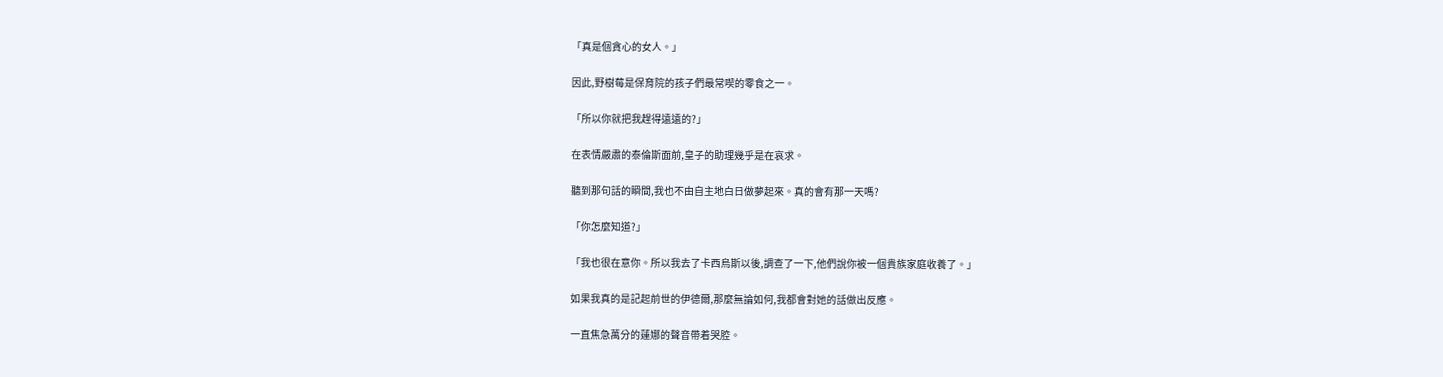「真是個貪心的女人。」

因此,野樹莓是保育院的孩子們最常喫的零食之一。

「所以你就把我趕得遠遠的?」

在表情嚴肅的泰倫斯面前,皇子的助理幾乎是在哀求。

聽到那句話的瞬間,我也不由自主地白日做夢起來。真的會有那一天嗎?

「你怎麼知道?」

「我也很在意你。所以我去了卡西烏斯以後,調查了一下,他們說你被一個貴族家庭收養了。」

如果我真的是記起前世的伊德爾,那麼無論如何,我都會對她的話做出反應。

一直焦急萬分的蓮娜的聲音帶着哭腔。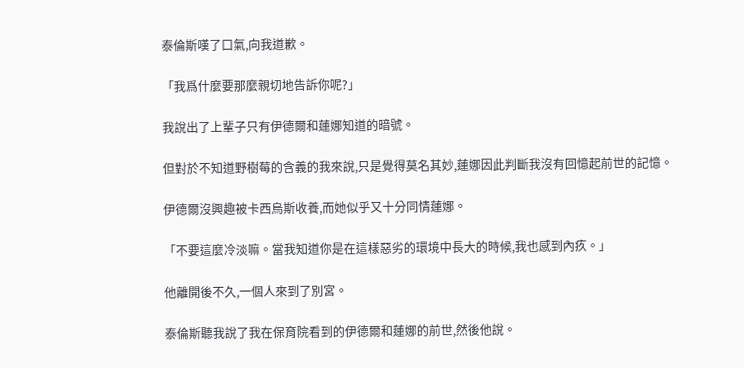泰倫斯嘆了口氣,向我道歉。

「我爲什麼要那麼親切地告訴你呢?」

我說出了上輩子只有伊德爾和蓮娜知道的暗號。

但對於不知道野樹莓的含義的我來說,只是覺得莫名其妙,蓮娜因此判斷我沒有回憶起前世的記憶。

伊德爾沒興趣被卡西烏斯收養,而她似乎又十分同情蓮娜。

「不要這麼冷淡嘛。當我知道你是在這樣惡劣的環境中長大的時候,我也感到內疚。」

他離開後不久,一個人來到了別宮。

泰倫斯聽我說了我在保育院看到的伊德爾和蓮娜的前世,然後他說。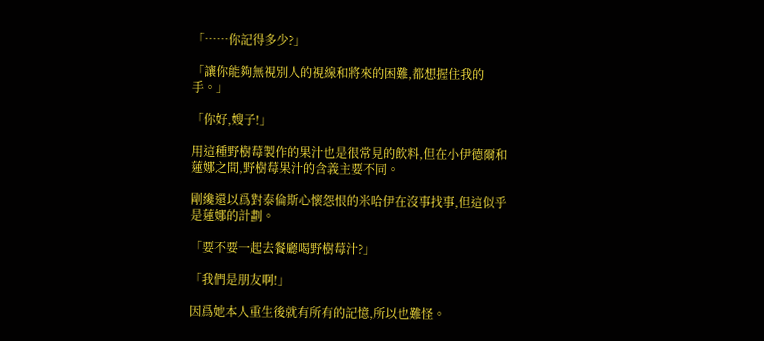「……你記得多少?」

「讓你能夠無視別人的視線和將來的困難,都想握住我的手。」

「你好,嫂子!」

用這種野樹莓製作的果汁也是很常見的飲料,但在小伊德爾和蓮娜之間,野樹莓果汁的含義主要不同。

剛纔還以爲對泰倫斯心懷怨恨的米哈伊在沒事找事,但這似乎是蓮娜的計劃。

「要不要一起去餐廳喝野樹莓汁?」

「我們是朋友啊!」

因爲她本人重生後就有所有的記憶,所以也難怪。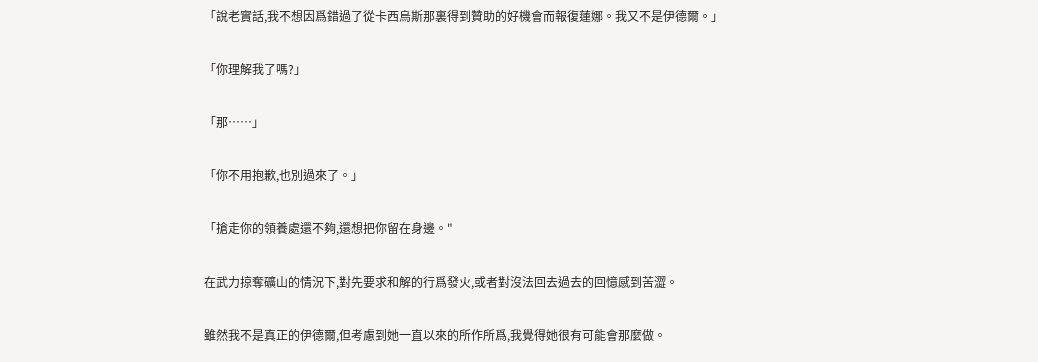「說老實話,我不想因爲錯過了從卡西烏斯那裏得到贊助的好機會而報復蓮娜。我又不是伊德爾。」

「你理解我了嗎?」

「那……」

「你不用抱歉,也別過來了。」

「搶走你的領養處還不夠,還想把你留在身邊。"

在武力掠奪礦山的情況下,對先要求和解的行爲發火,或者對沒法回去過去的回憶感到苦澀。

雖然我不是真正的伊德爾,但考慮到她一直以來的所作所爲,我覺得她很有可能會那麼做。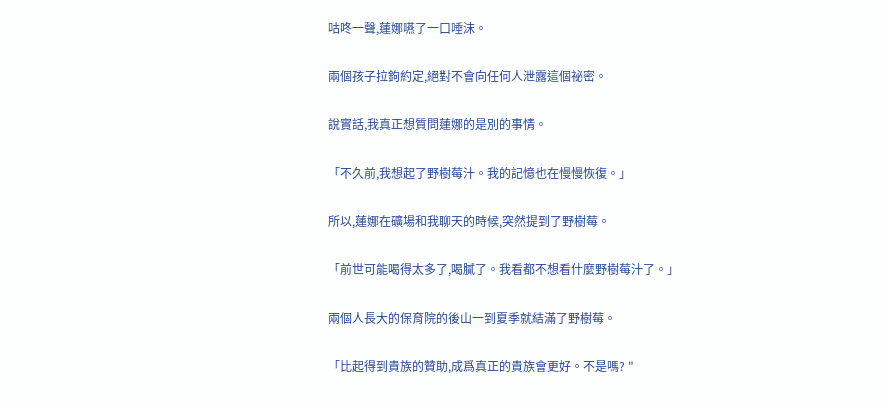咕咚一聲,蓮娜嚥了一口唾沫。

兩個孩子拉鉤約定,絕對不會向任何人泄露這個祕密。

說實話,我真正想質問蓮娜的是別的事情。

「不久前,我想起了野樹莓汁。我的記憶也在慢慢恢復。」

所以,蓮娜在礦場和我聊天的時候,突然提到了野樹莓。

「前世可能喝得太多了,喝膩了。我看都不想看什麼野樹莓汁了。」

兩個人長大的保育院的後山一到夏季就結滿了野樹莓。

「比起得到貴族的贊助,成爲真正的貴族會更好。不是嗎? "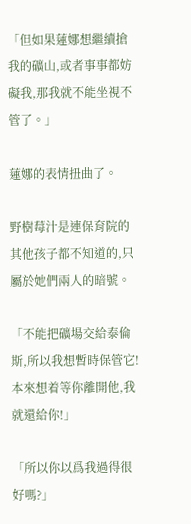「但如果蓮娜想繼續搶我的礦山,或者事事都妨礙我,那我就不能坐視不管了。」

蓮娜的表情扭曲了。

野樹莓汁是連保育院的其他孩子都不知道的,只屬於她們兩人的暗號。

「不能把礦場交給泰倫斯,所以我想暫時保管它!本來想着等你離開他,我就還給你!」

「所以你以爲我過得很好嗎?」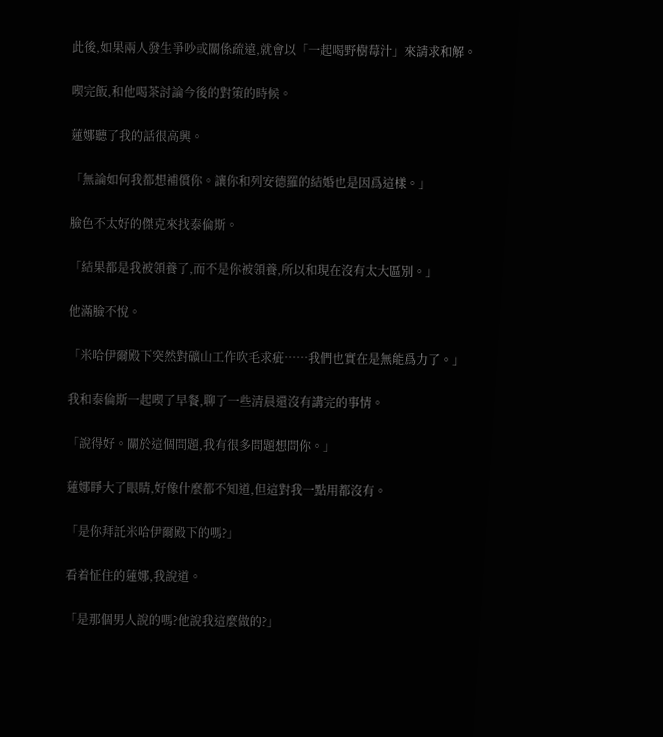此後,如果兩人發生爭吵或關係疏遠,就會以「一起喝野樹莓汁」來請求和解。

喫完飯,和他喝茶討論今後的對策的時候。

蓮娜聽了我的話很高興。

「無論如何我都想補償你。讓你和列安德羅的結婚也是因爲這樣。」

臉色不太好的傑克來找泰倫斯。

「結果都是我被領養了,而不是你被領養,所以和現在沒有太大區別。」

他滿臉不悅。

「米哈伊爾殿下突然對礦山工作吹毛求疵……我們也實在是無能爲力了。」

我和泰倫斯一起喫了早餐,聊了一些清晨還沒有講完的事情。

「說得好。關於這個問題,我有很多問題想問你。」

蓮娜睜大了眼睛,好像什麼都不知道,但這對我一點用都沒有。

「是你拜託米哈伊爾殿下的嗎?」

看着怔住的蓮娜,我說道。

「是那個男人說的嗎?他說我這麼做的?」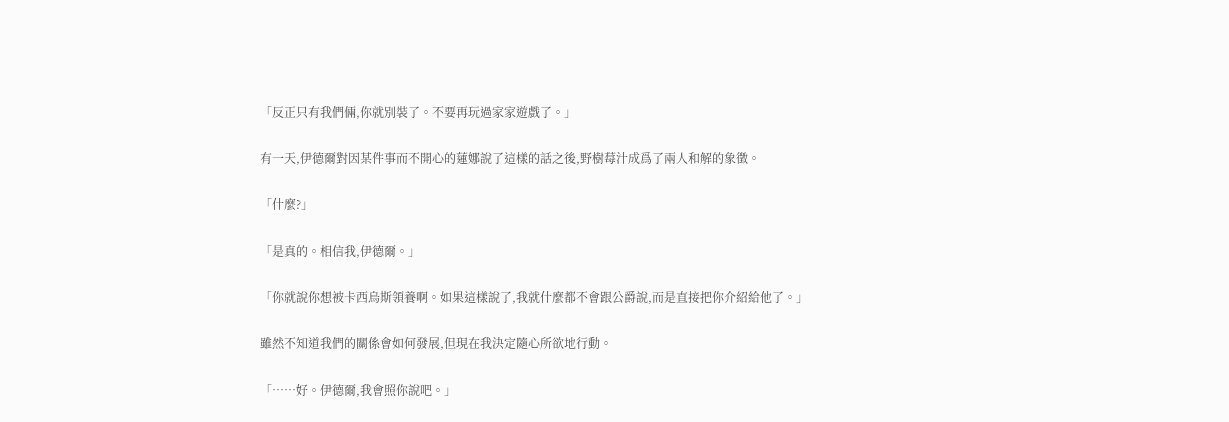「反正只有我們倆,你就別裝了。不要再玩過家家遊戲了。」

有一天,伊德爾對因某件事而不開心的蓮娜說了這樣的話之後,野樹莓汁成爲了兩人和解的象徵。

「什麼?」

「是真的。相信我,伊德爾。」

「你就說你想被卡西烏斯領養啊。如果這樣說了,我就什麼都不會跟公爵說,而是直接把你介紹給他了。」

雖然不知道我們的關係會如何發展,但現在我決定隨心所欲地行動。

「……好。伊德爾,我會照你說吧。」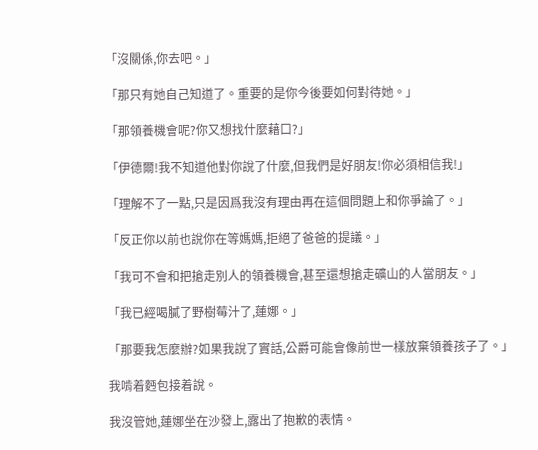「沒關係,你去吧。」

「那只有她自己知道了。重要的是你今後要如何對待她。」

「那領養機會呢?你又想找什麼藉口?」

「伊德爾!我不知道他對你說了什麼,但我們是好朋友!你必須相信我!」

「理解不了一點,只是因爲我沒有理由再在這個問題上和你爭論了。」

「反正你以前也說你在等媽媽,拒絕了爸爸的提議。」

「我可不會和把搶走別人的領養機會,甚至還想搶走礦山的人當朋友。」

「我已經喝膩了野樹莓汁了,蓮娜。」

「那要我怎麼辦?如果我說了實話,公爵可能會像前世一樣放棄領養孩子了。」

我啃着麪包接着說。

我沒管她,蓮娜坐在沙發上,露出了抱歉的表情。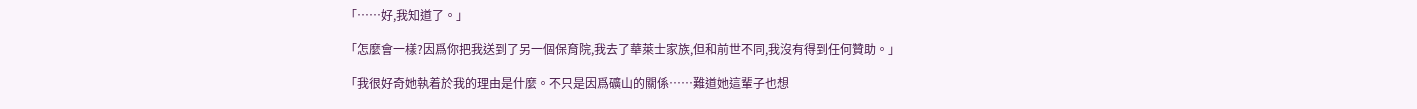「……好,我知道了。」

「怎麼會一樣?因爲你把我送到了另一個保育院,我去了華萊士家族,但和前世不同,我沒有得到任何贊助。」

「我很好奇她執着於我的理由是什麼。不只是因爲礦山的關係……難道她這輩子也想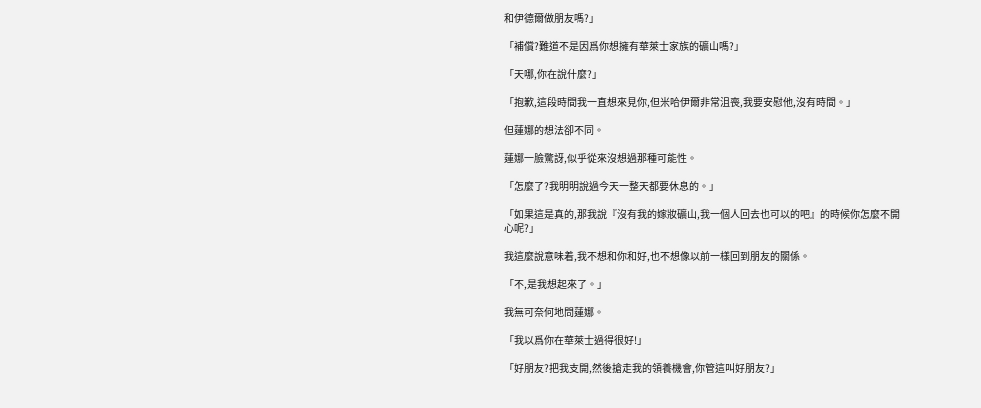和伊德爾做朋友嗎?」

「補償?難道不是因爲你想擁有華萊士家族的礦山嗎?」

「天哪,你在說什麼?」

「抱歉,這段時間我一直想來見你,但米哈伊爾非常沮喪,我要安慰他,沒有時間。」

但蓮娜的想法卻不同。

蓮娜一臉驚訝,似乎從來沒想過那種可能性。

「怎麼了?我明明說過今天一整天都要休息的。」

「如果這是真的,那我說『沒有我的嫁妝礦山,我一個人回去也可以的吧』的時候你怎麼不開心呢?」

我這麼說意味着,我不想和你和好,也不想像以前一樣回到朋友的關係。

「不,是我想起來了。」

我無可奈何地問蓮娜。

「我以爲你在華萊士過得很好!」

「好朋友?把我支開,然後搶走我的領養機會,你管這叫好朋友?」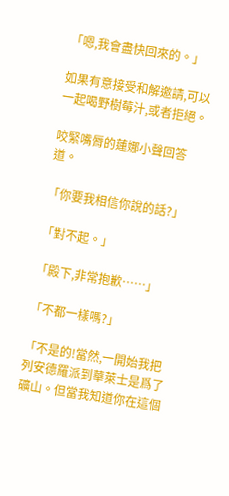「嗯,我會盡快回來的。」

如果有意接受和解邀請,可以一起喝野樹莓汁,或者拒絕。

咬緊嘴脣的蓮娜小聲回答道。

「你要我相信你說的話?」

「對不起。」

「殿下,非常抱歉……」

「不都一樣嗎?」

「不是的!當然,一開始我把列安德羅派到華萊士是爲了礦山。但當我知道你在這個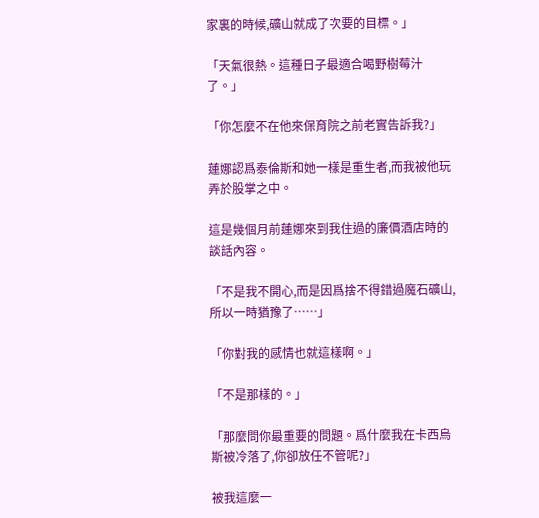家裏的時候,礦山就成了次要的目標。」

「天氣很熱。這種日子最適合喝野樹莓汁了。」

「你怎麼不在他來保育院之前老實告訴我?」

蓮娜認爲泰倫斯和她一樣是重生者,而我被他玩弄於股掌之中。

這是幾個月前蓮娜來到我住過的廉價酒店時的談話內容。

「不是我不開心,而是因爲捨不得錯過魔石礦山,所以一時猶豫了……」

「你對我的感情也就這樣啊。」

「不是那樣的。」

「那麼問你最重要的問題。爲什麼我在卡西烏斯被冷落了,你卻放任不管呢?」

被我這麼一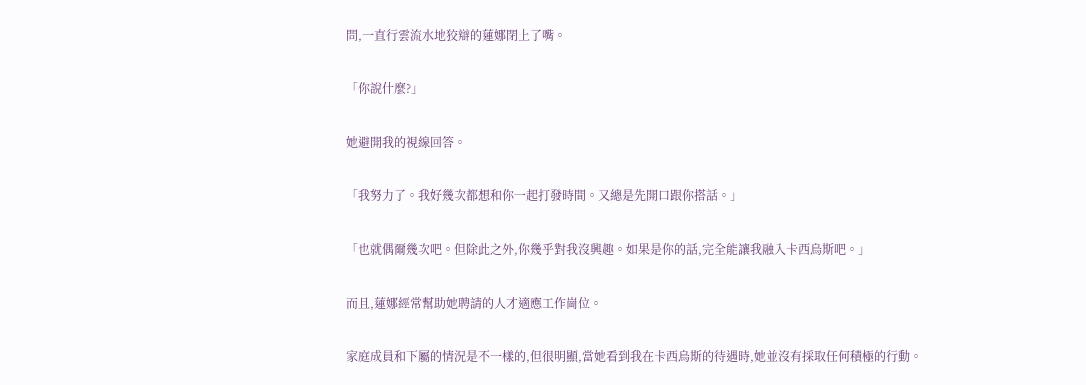問,一直行雲流水地狡辯的蓮娜閉上了嘴。

「你說什麼?」

她避開我的視線回答。

「我努力了。我好幾次都想和你一起打發時間。又總是先開口跟你搭話。」

「也就偶爾幾次吧。但除此之外,你幾乎對我沒興趣。如果是你的話,完全能讓我融入卡西烏斯吧。」

而且,蓮娜經常幫助她聘請的人才適應工作崗位。

家庭成員和下屬的情況是不一樣的,但很明顯,當她看到我在卡西烏斯的待遇時,她並沒有採取任何積極的行動。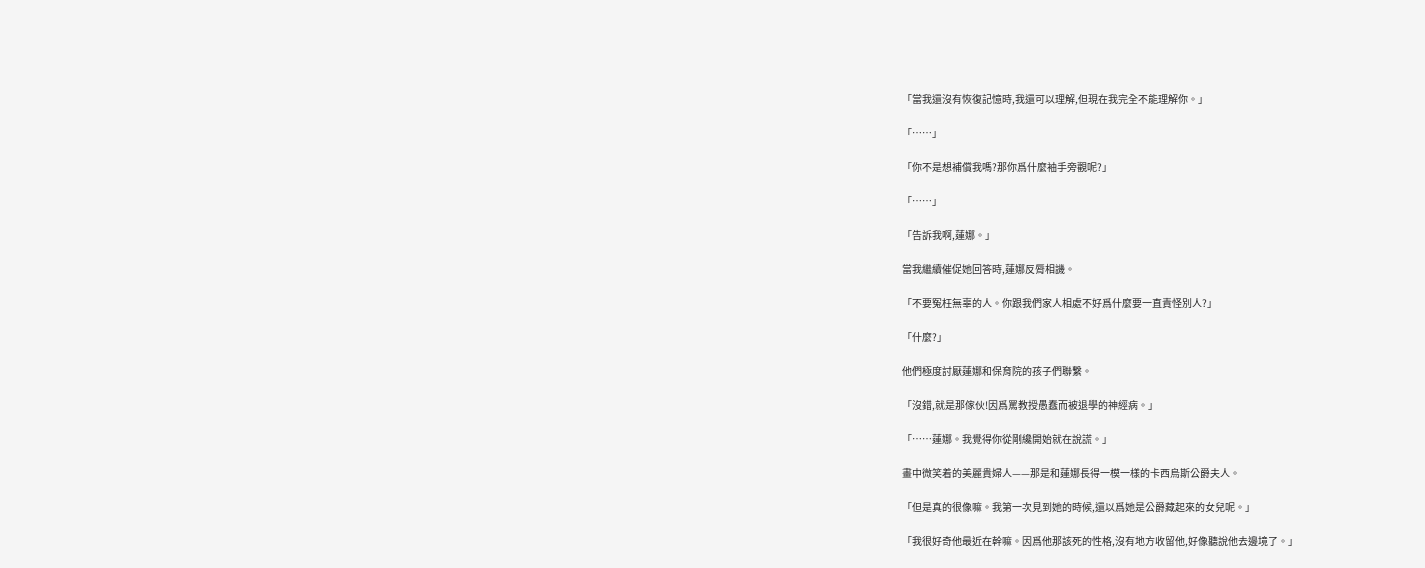「當我還沒有恢復記憶時,我還可以理解,但現在我完全不能理解你。」

「……」

「你不是想補償我嗎?那你爲什麼袖手旁觀呢?」

「……」

「告訴我啊,蓮娜。」

當我繼續催促她回答時,蓮娜反脣相譏。

「不要冤枉無辜的人。你跟我們家人相處不好爲什麼要一直責怪別人?」

「什麼?」

他們極度討厭蓮娜和保育院的孩子們聯繫。

「沒錯,就是那傢伙!因爲罵教授愚蠢而被退學的神經病。」

「……蓮娜。我覺得你從剛纔開始就在說謊。」

畫中微笑着的美麗貴婦人——那是和蓮娜長得一模一樣的卡西烏斯公爵夫人。

「但是真的很像嘛。我第一次見到她的時候,還以爲她是公爵藏起來的女兒呢。」

「我很好奇他最近在幹嘛。因爲他那該死的性格,沒有地方收留他,好像聽說他去邊境了。」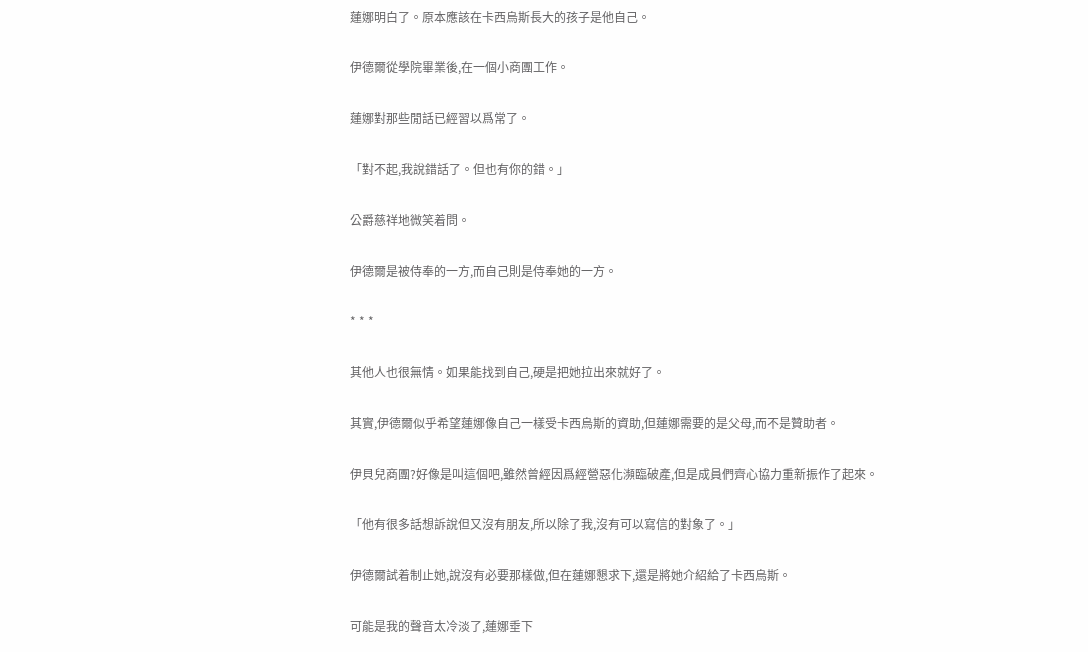蓮娜明白了。原本應該在卡西烏斯長大的孩子是他自己。

伊德爾從學院畢業後,在一個小商團工作。

蓮娜對那些閒話已經習以爲常了。

「對不起,我說錯話了。但也有你的錯。」

公爵慈祥地微笑着問。

伊德爾是被侍奉的一方,而自己則是侍奉她的一方。

* * *

其他人也很無情。如果能找到自己,硬是把她拉出來就好了。

其實,伊德爾似乎希望蓮娜像自己一樣受卡西烏斯的資助,但蓮娜需要的是父母,而不是贊助者。

伊貝兒商團?好像是叫這個吧,雖然曾經因爲經營惡化瀕臨破產,但是成員們齊心協力重新振作了起來。

「他有很多話想訴說但又沒有朋友,所以除了我,沒有可以寫信的對象了。」

伊德爾試着制止她,說沒有必要那樣做,但在蓮娜懇求下,還是將她介紹給了卡西烏斯。

可能是我的聲音太冷淡了,蓮娜垂下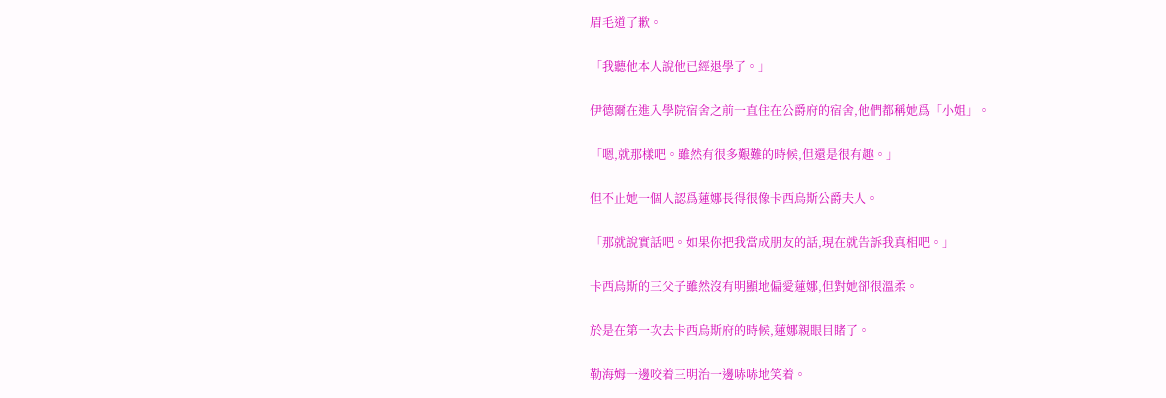眉毛道了歉。

「我聽他本人說他已經退學了。」

伊德爾在進入學院宿舍之前一直住在公爵府的宿舍,他們都稱她爲「小姐」。

「嗯,就那樣吧。雖然有很多艱難的時候,但還是很有趣。」

但不止她一個人認爲蓮娜長得很像卡西烏斯公爵夫人。

「那就說實話吧。如果你把我當成朋友的話,現在就告訴我真相吧。」

卡西烏斯的三父子雖然沒有明顯地偏愛蓮娜,但對她卻很溫柔。

於是在第一次去卡西烏斯府的時候,蓮娜親眼目睹了。

勒海姆一邊咬着三明治一邊哧哧地笑着。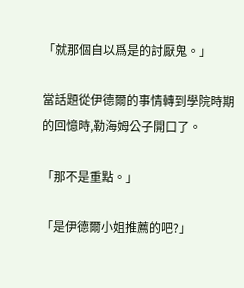「就那個自以爲是的討厭鬼。」

當話題從伊德爾的事情轉到學院時期的回憶時,勒海姆公子開口了。

「那不是重點。」

「是伊德爾小姐推薦的吧?」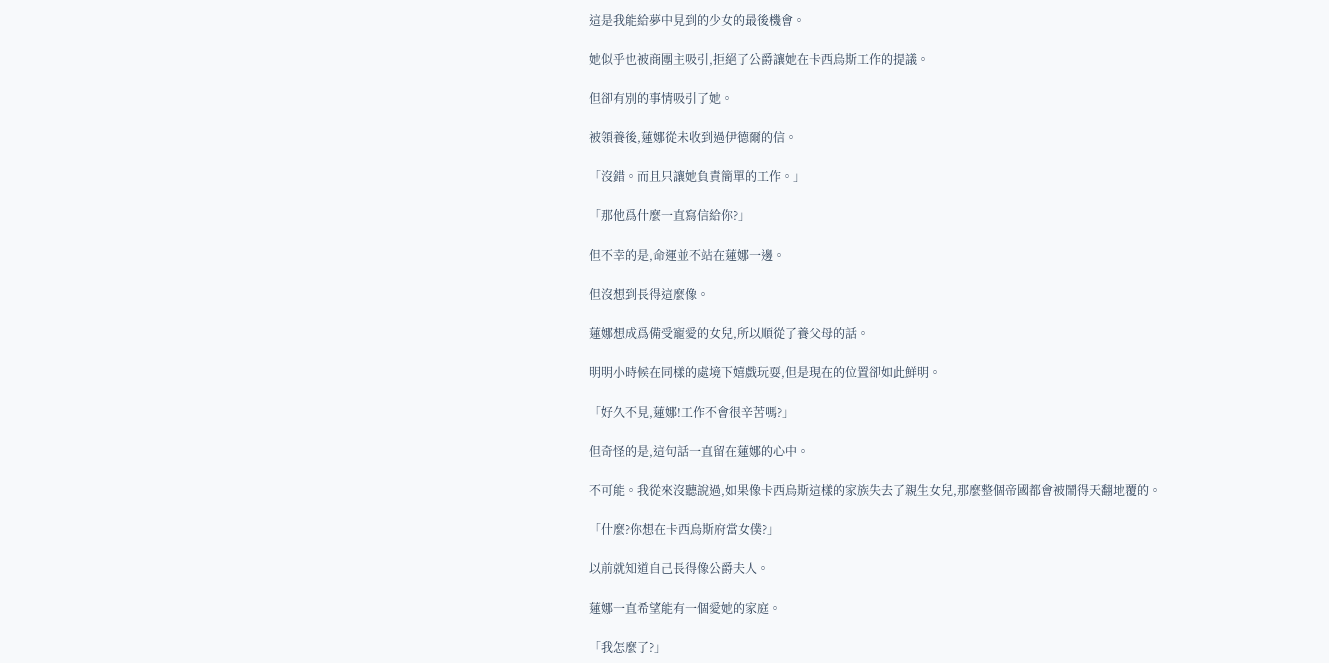這是我能給夢中見到的少女的最後機會。

她似乎也被商團主吸引,拒絕了公爵讓她在卡西烏斯工作的提議。

但卻有別的事情吸引了她。

被領養後,蓮娜從未收到過伊德爾的信。

「沒錯。而且只讓她負責簡單的工作。」

「那他爲什麼一直寫信給你?」

但不幸的是,命運並不站在蓮娜一邊。

但沒想到長得這麼像。

蓮娜想成爲備受寵愛的女兒,所以順從了養父母的話。

明明小時候在同樣的處境下嬉戲玩耍,但是現在的位置卻如此鮮明。

「好久不見,蓮娜!工作不會很辛苦嗎?」

但奇怪的是,這句話一直留在蓮娜的心中。

不可能。我從來沒聽說過,如果像卡西烏斯這樣的家族失去了親生女兒,那麼整個帝國都會被鬧得天翻地覆的。

「什麼?你想在卡西烏斯府當女僕?」

以前就知道自己長得像公爵夫人。

蓮娜一直希望能有一個愛她的家庭。

「我怎麼了?」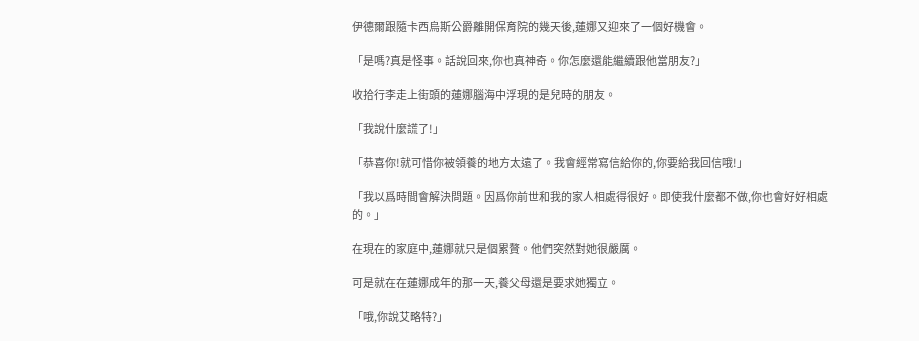伊德爾跟隨卡西烏斯公爵離開保育院的幾天後,蓮娜又迎來了一個好機會。

「是嗎?真是怪事。話說回來,你也真神奇。你怎麼還能繼續跟他當朋友?」

收拾行李走上街頭的蓮娜腦海中浮現的是兒時的朋友。

「我說什麼謊了!」

「恭喜你!就可惜你被領養的地方太遠了。我會經常寫信給你的,你要給我回信哦!」

「我以爲時間會解決問題。因爲你前世和我的家人相處得很好。即使我什麼都不做,你也會好好相處的。」

在現在的家庭中,蓮娜就只是個累贅。他們突然對她很嚴厲。

可是就在在蓮娜成年的那一天,養父母還是要求她獨立。

「哦,你說艾略特?」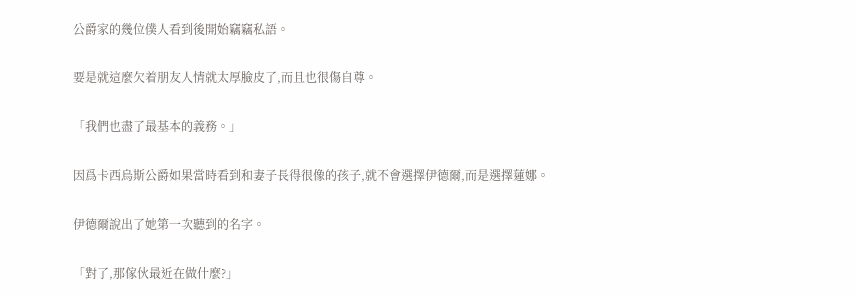公爵家的幾位僕人看到後開始竊竊私語。

要是就這麼欠着朋友人情就太厚臉皮了,而且也很傷自尊。

「我們也盡了最基本的義務。」

因爲卡西烏斯公爵如果當時看到和妻子長得很像的孩子,就不會選擇伊德爾,而是選擇蓮娜。

伊德爾說出了她第一次聽到的名字。

「對了,那傢伙最近在做什麼?」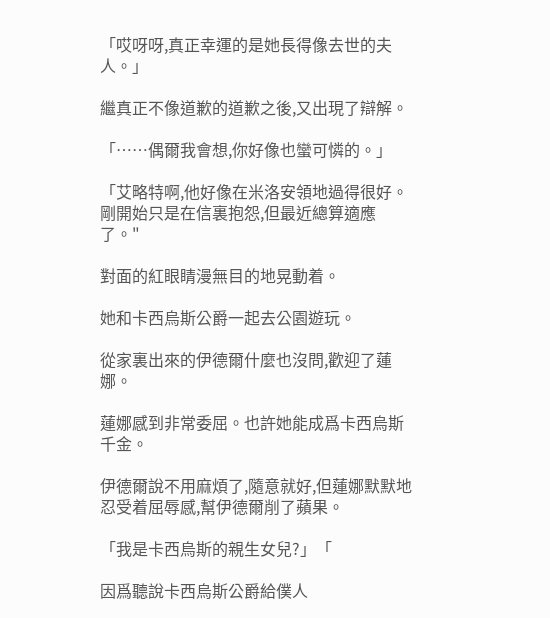「哎呀呀,真正幸運的是她長得像去世的夫人。」

繼真正不像道歉的道歉之後,又出現了辯解。

「……偶爾我會想,你好像也蠻可憐的。」

「艾略特啊,他好像在米洛安領地過得很好。剛開始只是在信裏抱怨,但最近總算適應了。"

對面的紅眼睛漫無目的地晃動着。

她和卡西烏斯公爵一起去公園遊玩。

從家裏出來的伊德爾什麼也沒問,歡迎了蓮娜。

蓮娜感到非常委屈。也許她能成爲卡西烏斯千金。

伊德爾說不用麻煩了,隨意就好,但蓮娜默默地忍受着屈辱感,幫伊德爾削了蘋果。

「我是卡西烏斯的親生女兒?」「

因爲聽說卡西烏斯公爵給僕人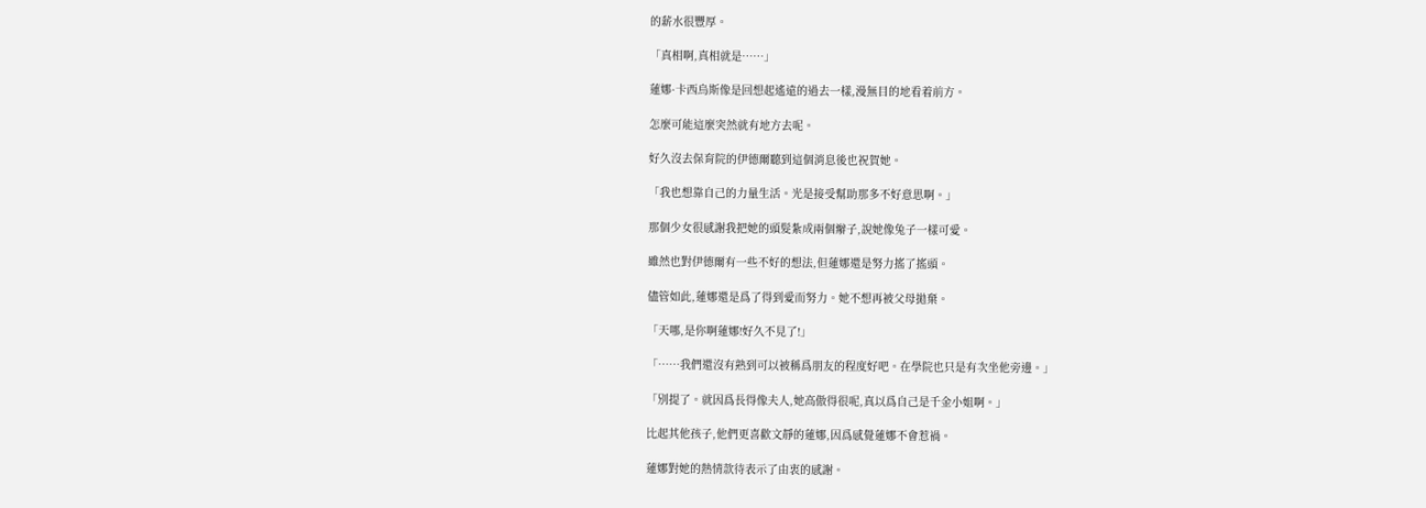的薪水很豐厚。

「真相啊,真相就是……」

蓮娜·卡西烏斯像是回想起遙遠的過去一樣,漫無目的地看着前方。

怎麼可能這麼突然就有地方去呢。

好久沒去保育院的伊德爾聽到這個消息後也祝賀她。

「我也想靠自己的力量生活。光是接受幫助那多不好意思啊。」

那個少女很感謝我把她的頭髮紮成兩個辮子,說她像兔子一樣可愛。

雖然也對伊德爾有一些不好的想法,但蓮娜還是努力搖了搖頭。

儘管如此,蓮娜還是爲了得到愛而努力。她不想再被父母拋棄。

「天哪,是你啊蓮娜!好久不見了!」

「……我們還沒有熟到可以被稱爲朋友的程度好吧。在學院也只是有次坐他旁邊。」

「別提了。就因爲長得像夫人,她高傲得很呢,真以爲自己是千金小姐啊。」

比起其他孩子,他們更喜歡文靜的蓮娜,因爲感覺蓮娜不會惹禍。

蓮娜對她的熱情款待表示了由衷的感謝。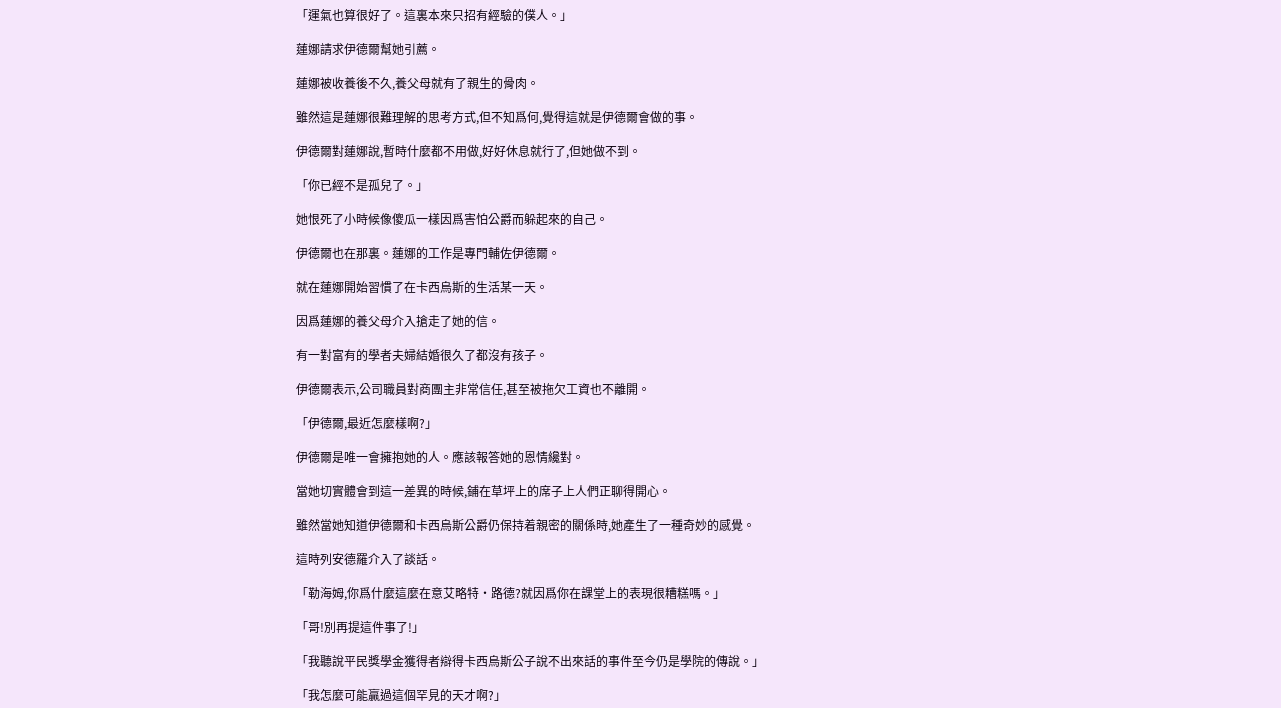「運氣也算很好了。這裏本來只招有經驗的僕人。」

蓮娜請求伊德爾幫她引薦。

蓮娜被收養後不久,養父母就有了親生的骨肉。

雖然這是蓮娜很難理解的思考方式,但不知爲何,覺得這就是伊德爾會做的事。

伊德爾對蓮娜說,暫時什麼都不用做,好好休息就行了,但她做不到。

「你已經不是孤兒了。」

她恨死了小時候像傻瓜一樣因爲害怕公爵而躲起來的自己。

伊德爾也在那裏。蓮娜的工作是專門輔佐伊德爾。

就在蓮娜開始習慣了在卡西烏斯的生活某一天。

因爲蓮娜的養父母介入搶走了她的信。

有一對富有的學者夫婦結婚很久了都沒有孩子。

伊德爾表示,公司職員對商團主非常信任,甚至被拖欠工資也不離開。

「伊德爾,最近怎麼樣啊?」

伊德爾是唯一會擁抱她的人。應該報答她的恩情纔對。

當她切實體會到這一差異的時候,鋪在草坪上的席子上人們正聊得開心。

雖然當她知道伊德爾和卡西烏斯公爵仍保持着親密的關係時,她產生了一種奇妙的感覺。

這時列安德羅介入了談話。

「勒海姆,你爲什麼這麼在意艾略特·路德?就因爲你在課堂上的表現很糟糕嗎。」

「哥!別再提這件事了!」

「我聽說平民獎學金獲得者辯得卡西烏斯公子說不出來話的事件至今仍是學院的傳說。」

「我怎麼可能贏過這個罕見的天才啊?」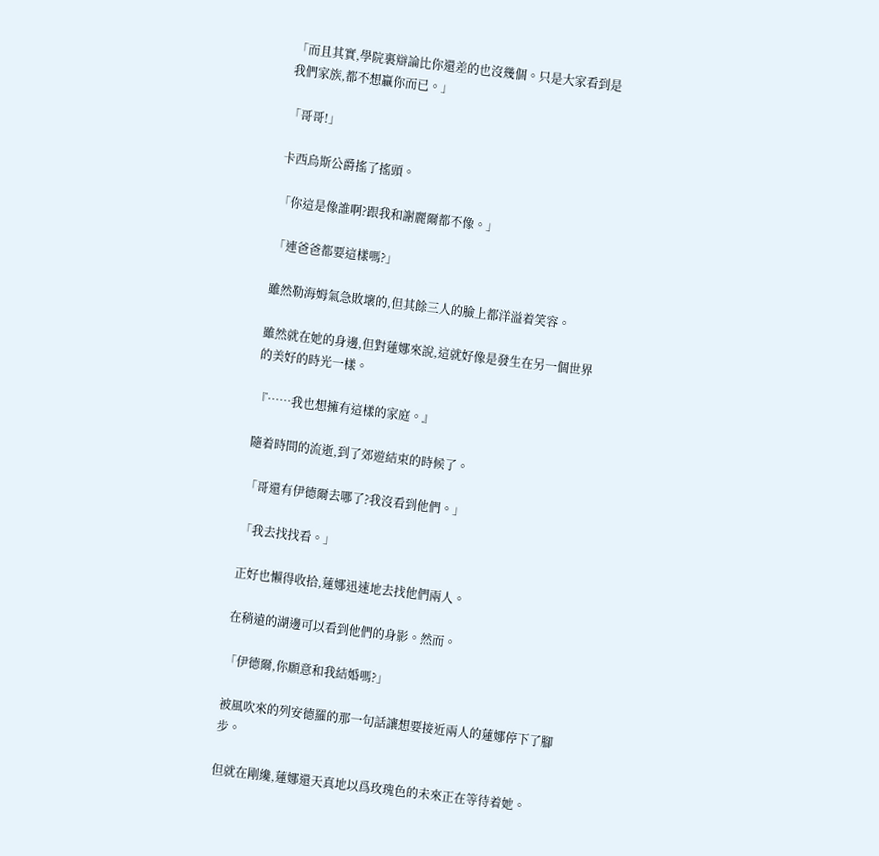「而且其實,學院裏辯論比你還差的也沒幾個。只是大家看到是我們家族,都不想贏你而已。」

「哥哥!」

卡西烏斯公爵搖了搖頭。

「你這是像誰啊?跟我和謝麗爾都不像。」

「連爸爸都要這樣嗎?」

雖然勒海姆氣急敗壞的,但其餘三人的臉上都洋溢着笑容。

雖然就在她的身邊,但對蓮娜來說,這就好像是發生在另一個世界的美好的時光一樣。

『……我也想擁有這樣的家庭。』

隨着時間的流逝,到了郊遊結束的時候了。

「哥還有伊德爾去哪了?我沒看到他們。」

「我去找找看。」

正好也懶得收拾,蓮娜迅速地去找他們兩人。

在稍遠的湖邊可以看到他們的身影。然而。

「伊德爾,你願意和我結婚嗎?」

被風吹來的列安德羅的那一句話讓想要接近兩人的蓮娜停下了腳步。

但就在剛纔,蓮娜還天真地以爲玫瑰色的未來正在等待着她。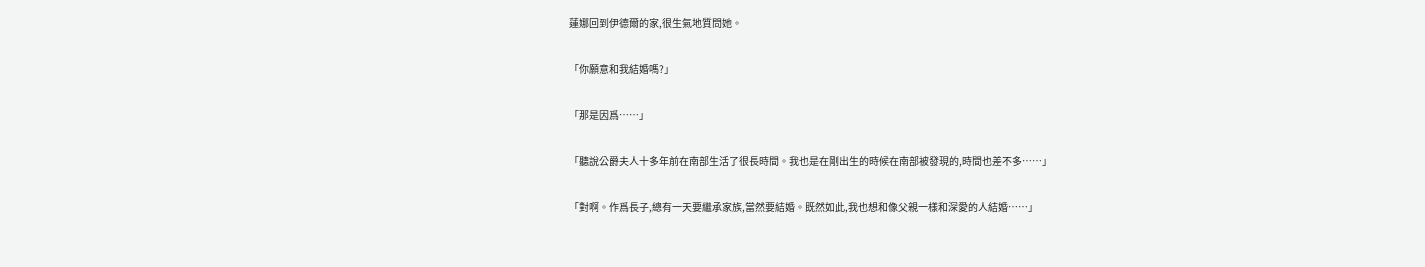蓮娜回到伊德爾的家,很生氣地質問她。

「你願意和我結婚嗎?」

「那是因爲……」

「聽說公爵夫人十多年前在南部生活了很長時間。我也是在剛出生的時候在南部被發現的,時間也差不多……」

「對啊。作爲長子,總有一天要繼承家族,當然要結婚。既然如此,我也想和像父親一樣和深愛的人結婚……」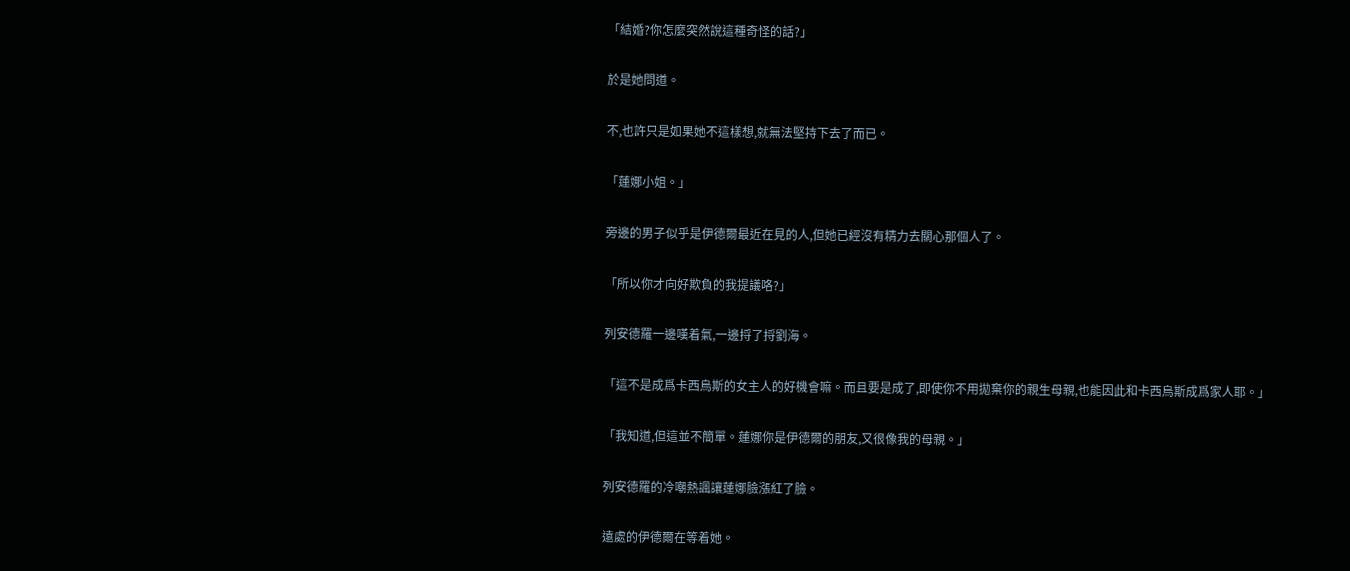「結婚?你怎麼突然說這種奇怪的話?」

於是她問道。

不,也許只是如果她不這樣想,就無法堅持下去了而已。

「蓮娜小姐。」

旁邊的男子似乎是伊德爾最近在見的人,但她已經沒有精力去關心那個人了。

「所以你才向好欺負的我提議咯?」

列安德羅一邊嘆着氣,一邊捋了捋劉海。

「這不是成爲卡西烏斯的女主人的好機會嘛。而且要是成了,即使你不用拋棄你的親生母親,也能因此和卡西烏斯成爲家人耶。」

「我知道,但這並不簡單。蓮娜你是伊德爾的朋友,又很像我的母親。」

列安德羅的冷嘲熱諷讓蓮娜臉漲紅了臉。

遠處的伊德爾在等着她。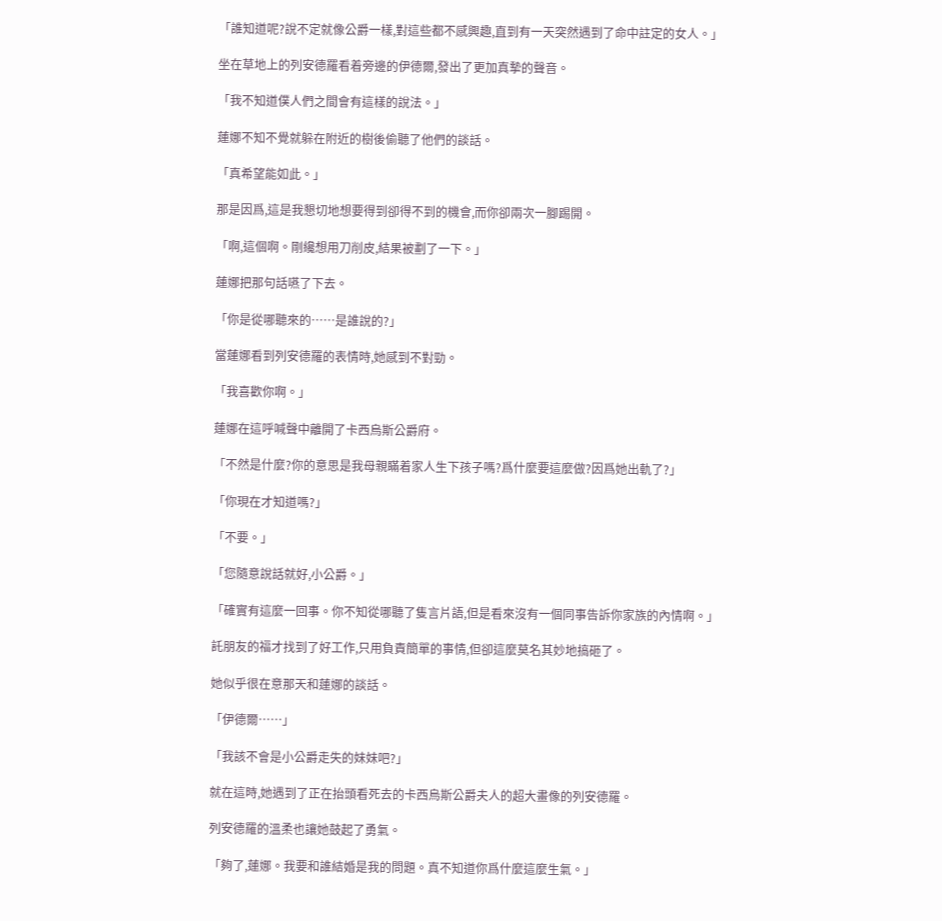「誰知道呢?說不定就像公爵一樣,對這些都不感興趣,直到有一天突然遇到了命中註定的女人。」

坐在草地上的列安德羅看着旁邊的伊德爾,發出了更加真摯的聲音。

「我不知道僕人們之間會有這樣的說法。」

蓮娜不知不覺就躲在附近的樹後偷聽了他們的談話。

「真希望能如此。」

那是因爲,這是我懇切地想要得到卻得不到的機會,而你卻兩次一腳踢開。

「啊,這個啊。剛纔想用刀削皮,結果被劃了一下。」

蓮娜把那句話嚥了下去。

「你是從哪聽來的……是誰說的?」

當蓮娜看到列安德羅的表情時,她感到不對勁。

「我喜歡你啊。」

蓮娜在這呼喊聲中離開了卡西烏斯公爵府。

「不然是什麼?你的意思是我母親瞞着家人生下孩子嗎?爲什麼要這麼做?因爲她出軌了?」

「你現在才知道嗎?」

「不要。」

「您隨意說話就好,小公爵。」

「確實有這麼一回事。你不知從哪聽了隻言片語,但是看來沒有一個同事告訴你家族的內情啊。」

託朋友的福才找到了好工作,只用負責簡單的事情,但卻這麼莫名其妙地搞砸了。

她似乎很在意那天和蓮娜的談話。

「伊德爾……」

「我該不會是小公爵走失的妹妹吧?」

就在這時,她遇到了正在抬頭看死去的卡西烏斯公爵夫人的超大畫像的列安德羅。

列安德羅的溫柔也讓她鼓起了勇氣。

「夠了,蓮娜。我要和誰結婚是我的問題。真不知道你爲什麼這麼生氣。」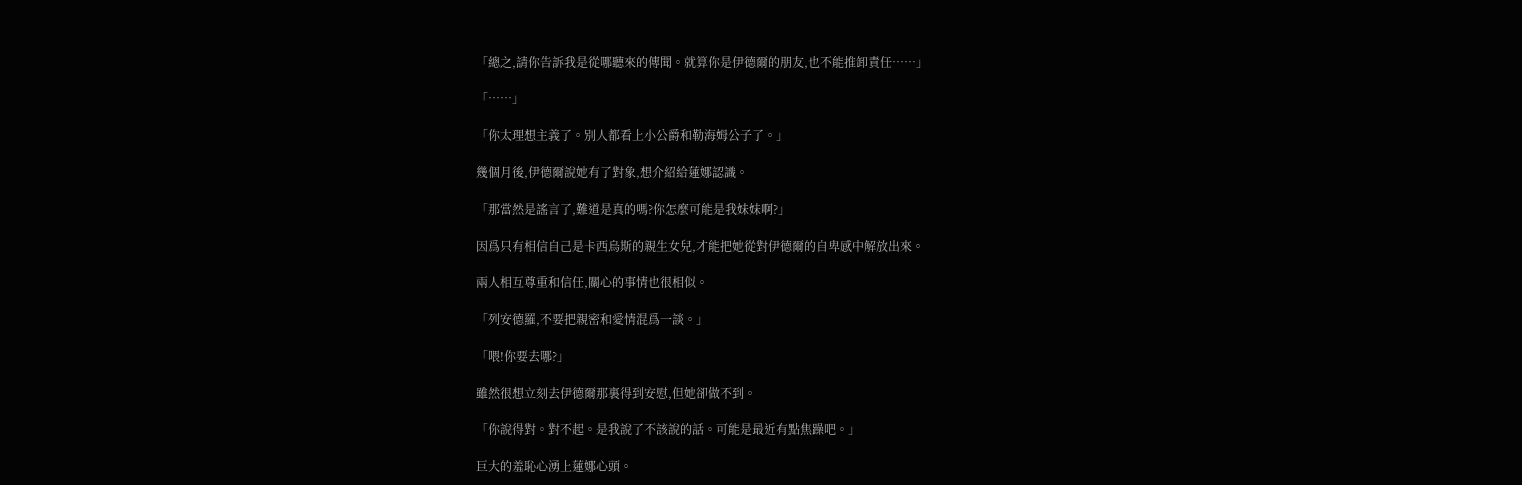「總之,請你告訴我是從哪聽來的傳聞。就算你是伊德爾的朋友,也不能推卸責任……」

「……」

「你太理想主義了。別人都看上小公爵和勒海姆公子了。」

幾個月後,伊德爾說她有了對象,想介紹給蓮娜認識。

「那當然是謠言了,難道是真的嗎?你怎麼可能是我妹妹啊?」

因爲只有相信自己是卡西烏斯的親生女兒,才能把她從對伊德爾的自卑感中解放出來。

兩人相互尊重和信任,關心的事情也很相似。

「列安德羅,不要把親密和愛情混爲一談。」

「喂!你要去哪?」

雖然很想立刻去伊德爾那裏得到安慰,但她卻做不到。

「你說得對。對不起。是我說了不該說的話。可能是最近有點焦躁吧。」

巨大的羞恥心湧上蓮娜心頭。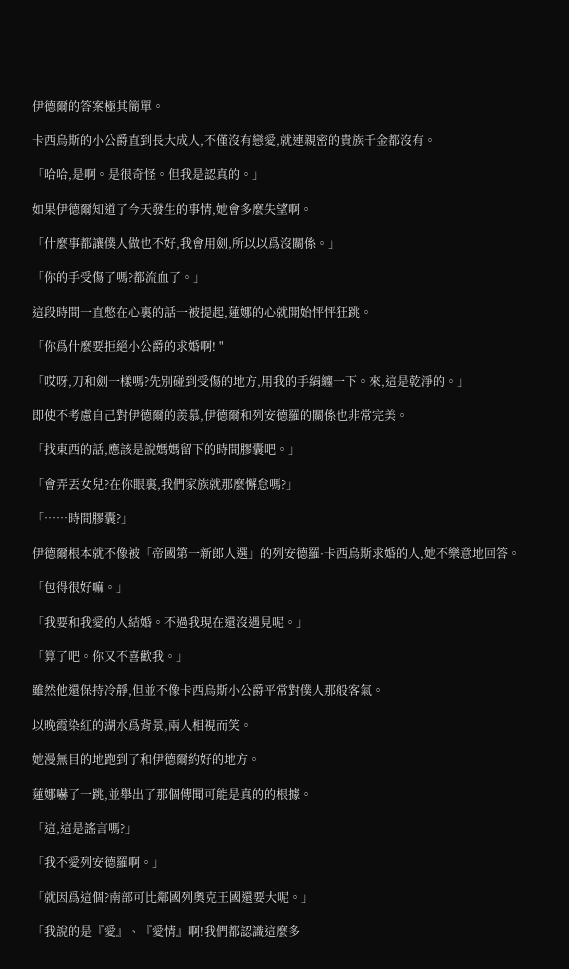伊德爾的答案極其簡單。

卡西烏斯的小公爵直到長大成人,不僅沒有戀愛,就連親密的貴族千金都沒有。

「哈哈,是啊。是很奇怪。但我是認真的。」

如果伊德爾知道了今天發生的事情,她會多麼失望啊。

「什麼事都讓僕人做也不好,我會用劍,所以以爲沒關係。」

「你的手受傷了嗎?都流血了。」

這段時間一直憋在心裏的話一被提起,蓮娜的心就開始怦怦狂跳。

「你爲什麼要拒絕小公爵的求婚啊! "

「哎呀,刀和劍一樣嗎?先別碰到受傷的地方,用我的手絹纏一下。來,這是乾淨的。」

即使不考慮自己對伊德爾的羨慕,伊德爾和列安德羅的關係也非常完美。

「找東西的話,應該是說媽媽留下的時間膠囊吧。」

「會弄丟女兒?在你眼裏,我們家族就那麼懈怠嗎?」

「……時間膠囊?」

伊德爾根本就不像被「帝國第一新郎人選」的列安德羅·卡西烏斯求婚的人,她不樂意地回答。

「包得很好嘛。」

「我要和我愛的人結婚。不過我現在還沒遇見呢。」

「算了吧。你又不喜歡我。」

雖然他還保持冷靜,但並不像卡西烏斯小公爵平常對僕人那般客氣。

以晚霞染紅的湖水爲背景,兩人相視而笑。

她漫無目的地跑到了和伊德爾約好的地方。

蓮娜嚇了一跳,並舉出了那個傳聞可能是真的的根據。

「這,這是謠言嗎?」

「我不愛列安德羅啊。」

「就因爲這個?南部可比鄰國列奧克王國還要大呢。」

「我說的是『愛』、『愛情』啊!我們都認識這麼多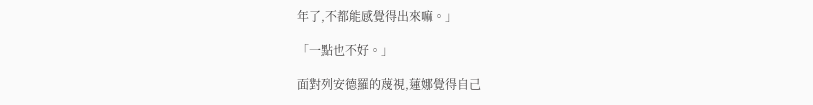年了,不都能感覺得出來嘛。」

「一點也不好。」

面對列安德羅的蔑視,蓮娜覺得自己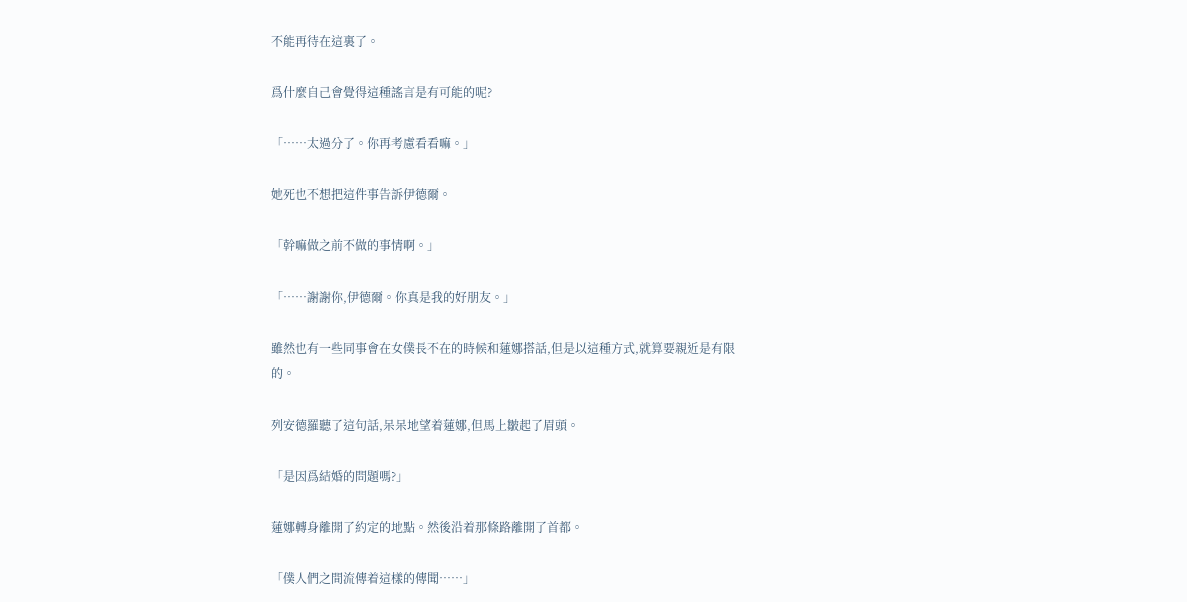不能再待在這裏了。

爲什麼自己會覺得這種謠言是有可能的呢?

「……太過分了。你再考慮看看嘛。」

她死也不想把這件事告訴伊德爾。

「幹嘛做之前不做的事情啊。」

「……謝謝你,伊德爾。你真是我的好朋友。」

雖然也有一些同事會在女僕長不在的時候和蓮娜搭話,但是以這種方式,就算要親近是有限的。

列安德羅聽了這句話,呆呆地望着蓮娜,但馬上皺起了眉頭。

「是因爲結婚的問題嗎?」

蓮娜轉身離開了約定的地點。然後沿着那條路離開了首都。

「僕人們之間流傳着這樣的傳聞……」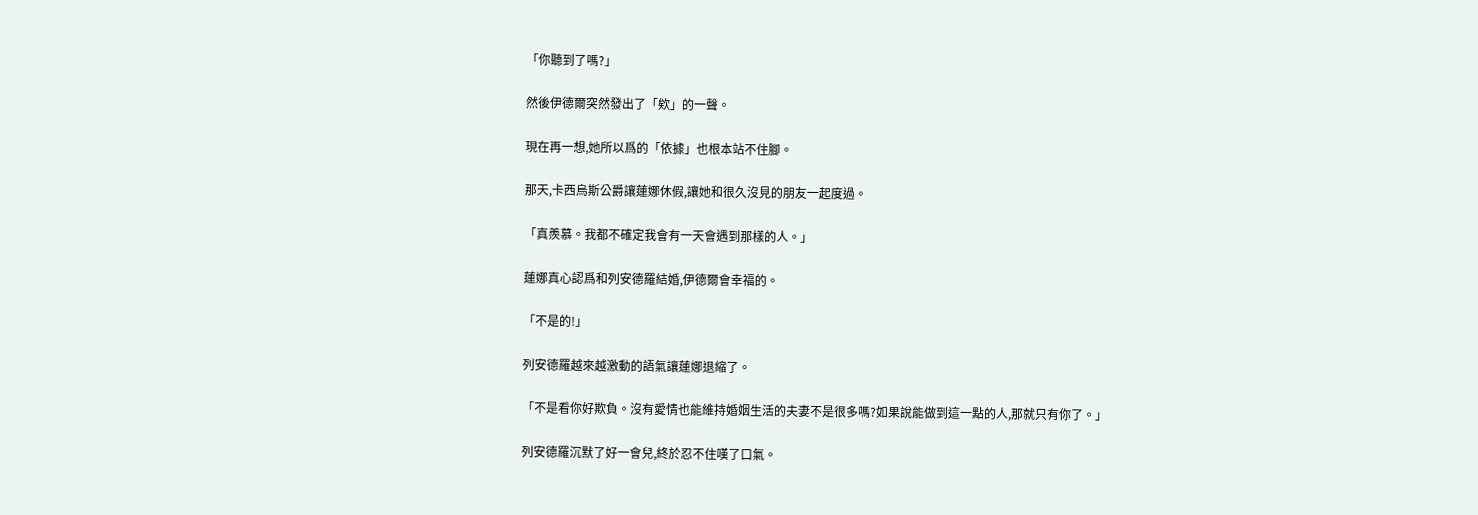「你聽到了嗎?」

然後伊德爾突然發出了「欸」的一聲。

現在再一想,她所以爲的「依據」也根本站不住腳。

那天,卡西烏斯公爵讓蓮娜休假,讓她和很久沒見的朋友一起度過。

「真羨慕。我都不確定我會有一天會遇到那樣的人。」

蓮娜真心認爲和列安德羅結婚,伊德爾會幸福的。

「不是的!」

列安德羅越來越激動的語氣讓蓮娜退縮了。

「不是看你好欺負。沒有愛情也能維持婚姻生活的夫妻不是很多嗎?如果說能做到這一點的人,那就只有你了。」

列安德羅沉默了好一會兒,終於忍不住嘆了口氣。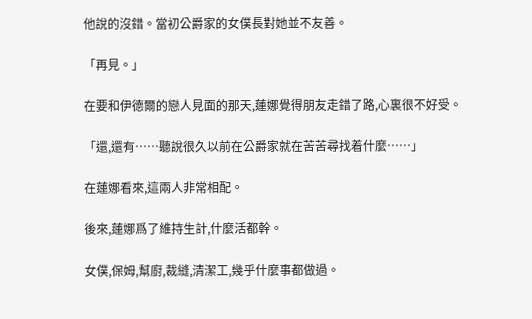他說的沒錯。當初公爵家的女僕長對她並不友善。

「再見。」

在要和伊德爾的戀人見面的那天,蓮娜覺得朋友走錯了路,心裏很不好受。

「還,還有……聽說很久以前在公爵家就在苦苦尋找着什麼……」

在蓮娜看來,這兩人非常相配。

後來,蓮娜爲了維持生計,什麼活都幹。

女僕,保姆,幫廚,裁縫,清潔工,幾乎什麼事都做過。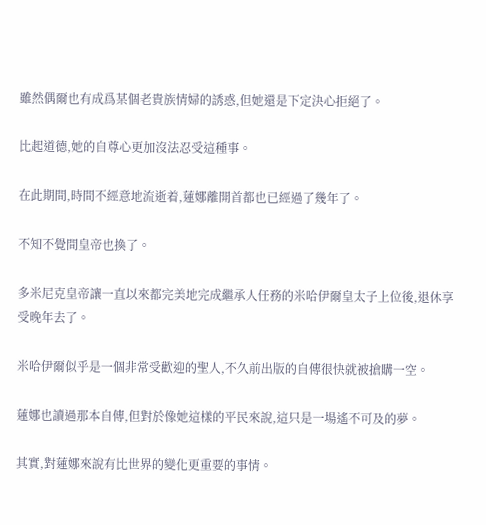雖然偶爾也有成爲某個老貴族情婦的誘惑,但她還是下定決心拒絕了。

比起道德,她的自尊心更加沒法忍受這種事。

在此期間,時間不經意地流逝着,蓮娜離開首都也已經過了幾年了。

不知不覺間皇帝也換了。

多米尼克皇帝讓一直以來都完美地完成繼承人任務的米哈伊爾皇太子上位後,退休享受晚年去了。

米哈伊爾似乎是一個非常受歡迎的聖人,不久前出版的自傳很快就被搶購一空。

蓮娜也讀過那本自傳,但對於像她這樣的平民來說,這只是一場遙不可及的夢。

其實,對蓮娜來說有比世界的變化更重要的事情。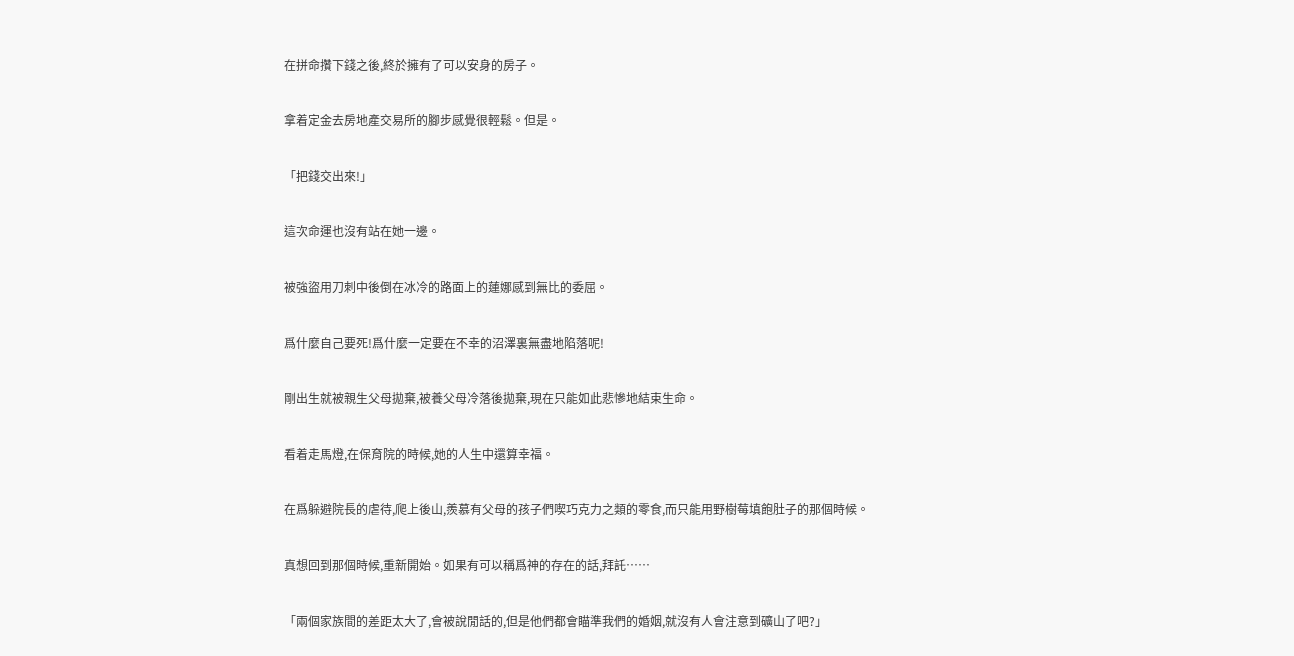在拼命攢下錢之後,終於擁有了可以安身的房子。

拿着定金去房地產交易所的腳步感覺很輕鬆。但是。

「把錢交出來!」

這次命運也沒有站在她一邊。

被強盜用刀刺中後倒在冰冷的路面上的蓮娜感到無比的委屈。

爲什麼自己要死!爲什麼一定要在不幸的沼澤裏無盡地陷落呢!

剛出生就被親生父母拋棄,被養父母冷落後拋棄,現在只能如此悲慘地結束生命。

看着走馬燈,在保育院的時候,她的人生中還算幸福。

在爲躲避院長的虐待,爬上後山,羨慕有父母的孩子們喫巧克力之類的零食,而只能用野樹莓填飽肚子的那個時候。

真想回到那個時候,重新開始。如果有可以稱爲神的存在的話,拜託……

「兩個家族間的差距太大了,會被說閒話的,但是他們都會瞄準我們的婚姻,就沒有人會注意到礦山了吧?」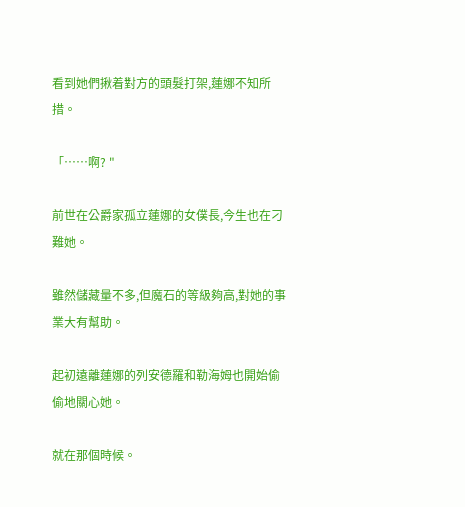看到她們揪着對方的頭髮打架,蓮娜不知所措。

「……啊? "

前世在公爵家孤立蓮娜的女僕長,今生也在刁難她。

雖然儲藏量不多,但魔石的等級夠高,對她的事業大有幫助。

起初遠離蓮娜的列安德羅和勒海姆也開始偷偷地關心她。

就在那個時候。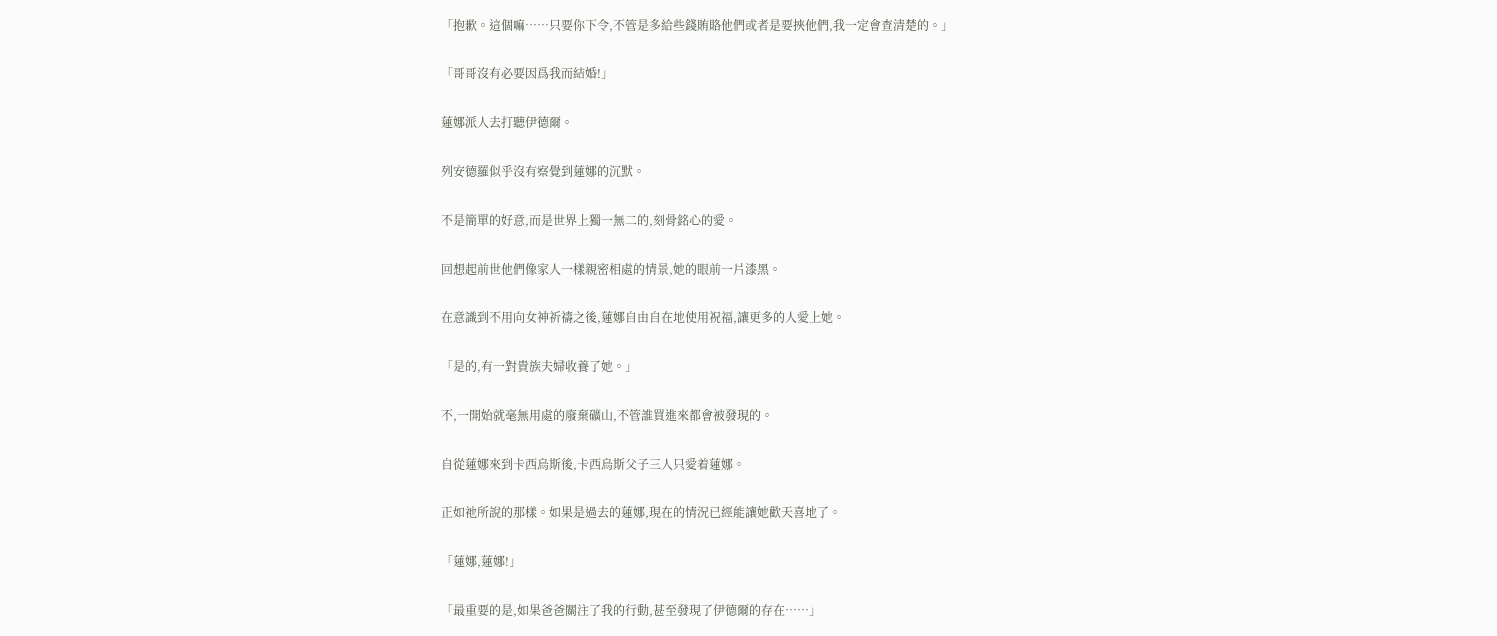「抱歉。這個嘛……只要你下令,不管是多給些錢賄賂他們或者是要挾他們,我一定會查清楚的。」

「哥哥沒有必要因爲我而結婚!」

蓮娜派人去打聽伊德爾。

列安德羅似乎沒有察覺到蓮娜的沉默。

不是簡單的好意,而是世界上獨一無二的,刻骨銘心的愛。

回想起前世他們像家人一樣親密相處的情景,她的眼前一片漆黑。

在意識到不用向女神祈禱之後,蓮娜自由自在地使用祝福,讓更多的人愛上她。

「是的,有一對貴族夫婦收養了她。」

不,一開始就毫無用處的廢棄礦山,不管誰買進來都會被發現的。

自從蓮娜來到卡西烏斯後,卡西烏斯父子三人只愛着蓮娜。

正如祂所說的那樣。如果是過去的蓮娜,現在的情況已經能讓她歡天喜地了。

「蓮娜,蓮娜!」

「最重要的是,如果爸爸關注了我的行動,甚至發現了伊德爾的存在……」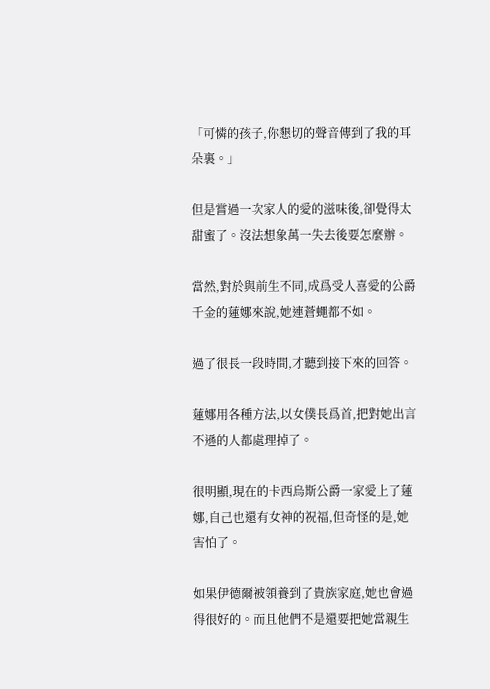「可憐的孩子,你懇切的聲音傳到了我的耳朵裏。」

但是嘗過一次家人的愛的滋味後,卻覺得太甜蜜了。沒法想象萬一失去後要怎麼辦。

當然,對於與前生不同,成爲受人喜愛的公爵千金的蓮娜來說,她連蒼蠅都不如。

過了很長一段時間,才聽到接下來的回答。

蓮娜用各種方法,以女僕長爲首,把對她出言不遜的人都處理掉了。

很明顯,現在的卡西烏斯公爵一家愛上了蓮娜,自己也還有女神的祝福,但奇怪的是,她害怕了。

如果伊德爾被領養到了貴族家庭,她也會過得很好的。而且他們不是還要把她當親生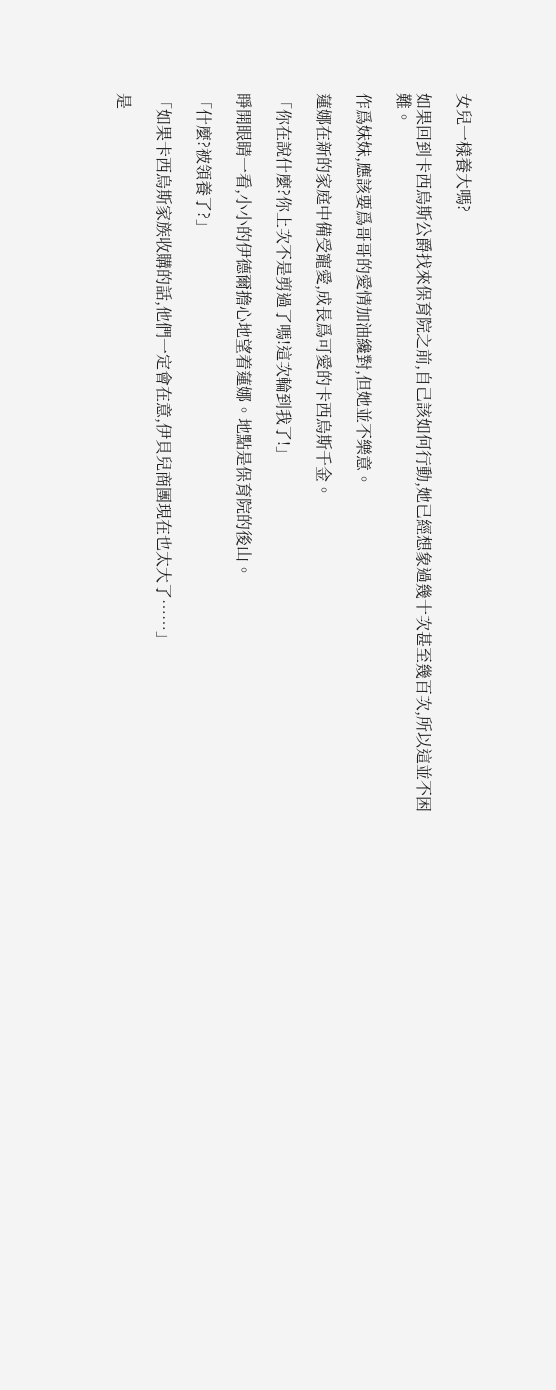女兒一樣養大嗎?

如果回到卡西烏斯公爵找來保育院之前,自己該如何行動,她已經想象過幾十次甚至幾百次,所以這並不困難。

作爲妹妹,應該要爲哥哥的愛情加油纔對,但她並不樂意。

蓮娜在新的家庭中備受寵愛,成長爲可愛的卡西烏斯千金。

「你在說什麼?你上次不是剪過了嗎!這次輪到我了!」

睜開眼睛一看,小小的伊德爾擔心地望着蓮娜。地點是保育院的後山。

「什麼?被領養了?」

「如果卡西烏斯家族收購的話,他們一定會在意,伊貝兒商團現在也太大了……」

是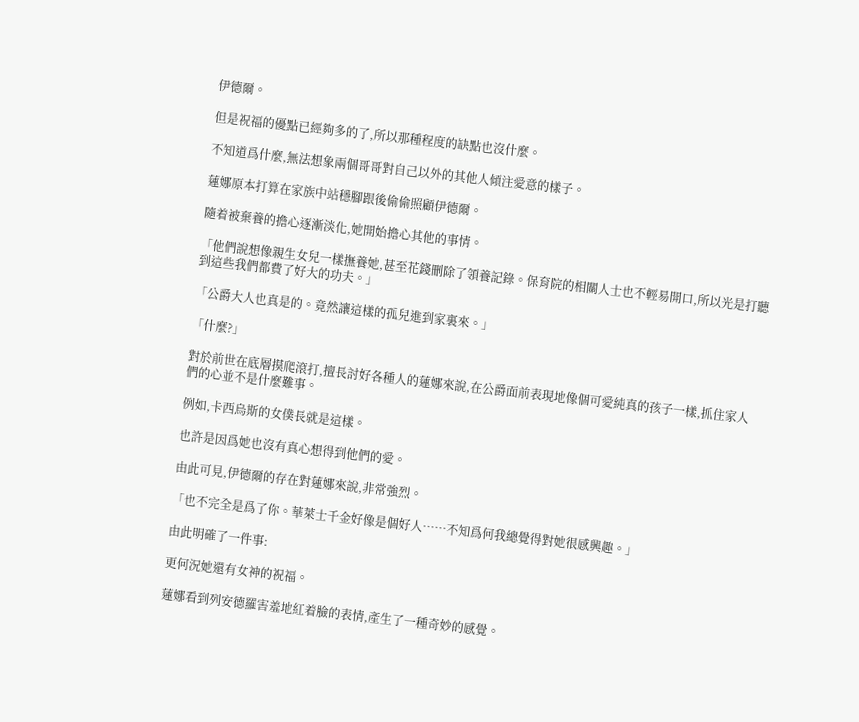伊德爾。

但是祝福的優點已經夠多的了,所以那種程度的缺點也沒什麼。

不知道爲什麼,無法想象兩個哥哥對自己以外的其他人傾注愛意的樣子。

蓮娜原本打算在家族中站穩腳跟後偷偷照顧伊德爾。

隨着被棄養的擔心逐漸淡化,她開始擔心其他的事情。

「他們說想像親生女兒一樣撫養她,甚至花錢刪除了領養記錄。保育院的相關人士也不輕易開口,所以光是打聽到這些我們都費了好大的功夫。」

「公爵大人也真是的。竟然讓這樣的孤兒進到家裏來。」

「什麼?」

對於前世在底層摸爬滾打,擅長討好各種人的蓮娜來說,在公爵面前表現地像個可愛純真的孩子一樣,抓住家人們的心並不是什麼難事。

例如,卡西烏斯的女僕長就是這樣。

也許是因爲她也沒有真心想得到他們的愛。

由此可見,伊德爾的存在對蓮娜來說,非常強烈。

「也不完全是爲了你。華萊士千金好像是個好人……不知爲何我總覺得對她很感興趣。」

由此明確了一件事:

更何況她還有女神的祝福。

蓮娜看到列安德羅害羞地紅着臉的表情,產生了一種奇妙的感覺。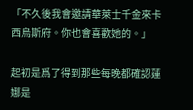「不久後我會邀請華萊士千金來卡西烏斯府。你也會喜歡她的。」

起初是爲了得到那些每晚都確認蓮娜是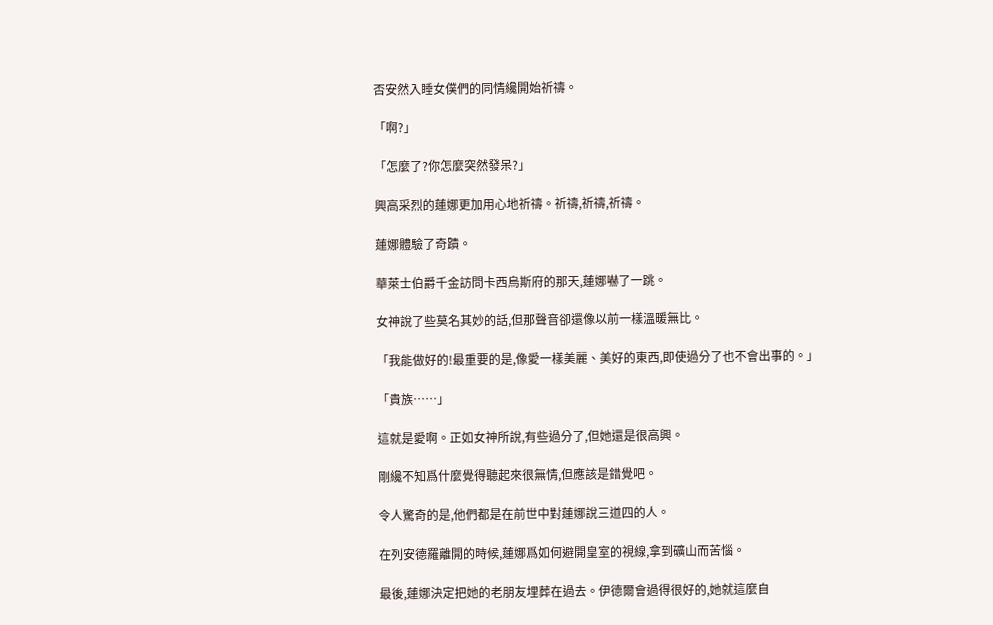否安然入睡女僕們的同情纔開始祈禱。

「啊?」

「怎麼了?你怎麼突然發呆?」

興高采烈的蓮娜更加用心地祈禱。祈禱,祈禱,祈禱。

蓮娜體驗了奇蹟。

華萊士伯爵千金訪問卡西烏斯府的那天,蓮娜嚇了一跳。

女神說了些莫名其妙的話,但那聲音卻還像以前一樣溫暖無比。

「我能做好的!最重要的是,像愛一樣美麗、美好的東西,即使過分了也不會出事的。」

「貴族……」

這就是愛啊。正如女神所說,有些過分了,但她還是很高興。

剛纔不知爲什麼覺得聽起來很無情,但應該是錯覺吧。

令人驚奇的是,他們都是在前世中對蓮娜說三道四的人。

在列安德羅離開的時候,蓮娜爲如何避開皇室的視線,拿到礦山而苦惱。

最後,蓮娜決定把她的老朋友埋葬在過去。伊德爾會過得很好的,她就這麼自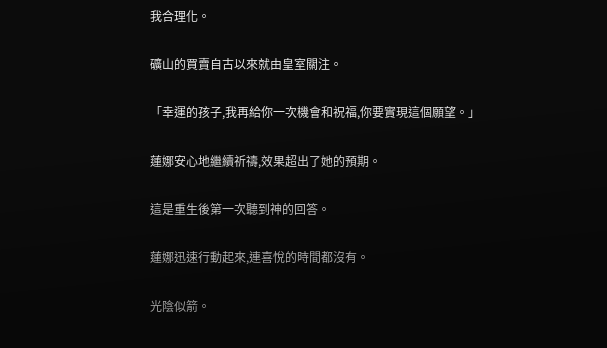我合理化。

礦山的買賣自古以來就由皇室關注。

「幸運的孩子,我再給你一次機會和祝福,你要實現這個願望。」

蓮娜安心地繼續祈禱,效果超出了她的預期。

這是重生後第一次聽到神的回答。

蓮娜迅速行動起來,連喜悅的時間都沒有。

光陰似箭。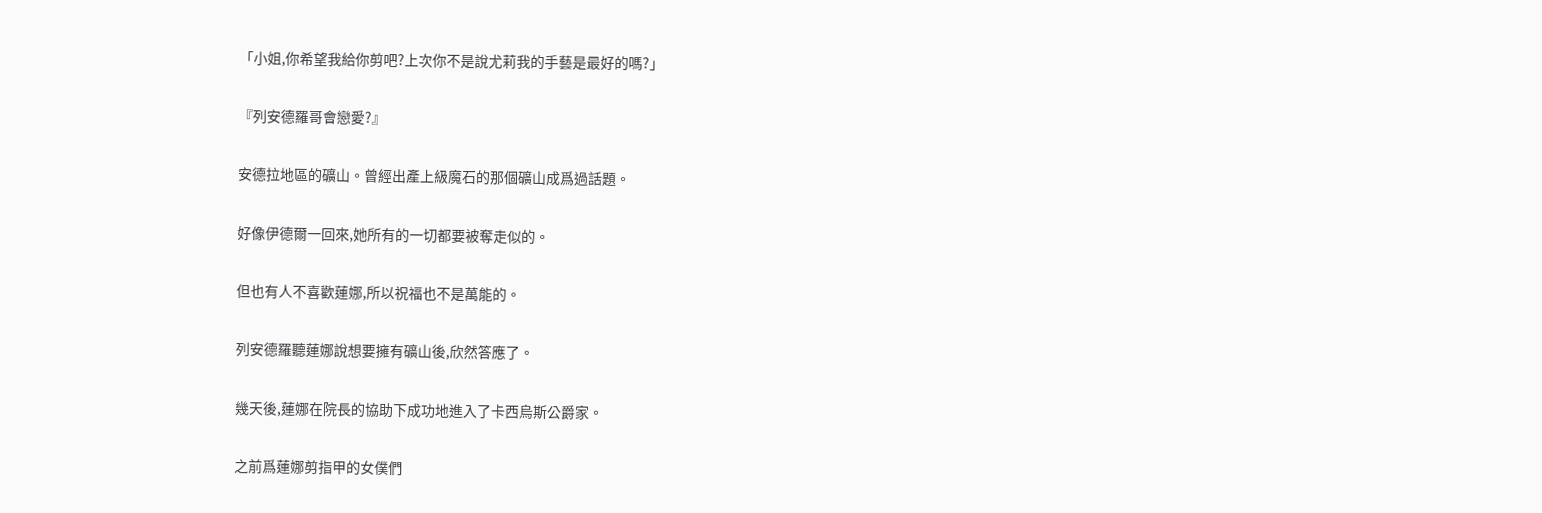「小姐,你希望我給你剪吧?上次你不是說尤莉我的手藝是最好的嗎?」

『列安德羅哥會戀愛?』

安德拉地區的礦山。曾經出產上級魔石的那個礦山成爲過話題。

好像伊德爾一回來,她所有的一切都要被奪走似的。

但也有人不喜歡蓮娜,所以祝福也不是萬能的。

列安德羅聽蓮娜說想要擁有礦山後,欣然答應了。

幾天後,蓮娜在院長的協助下成功地進入了卡西烏斯公爵家。

之前爲蓮娜剪指甲的女僕們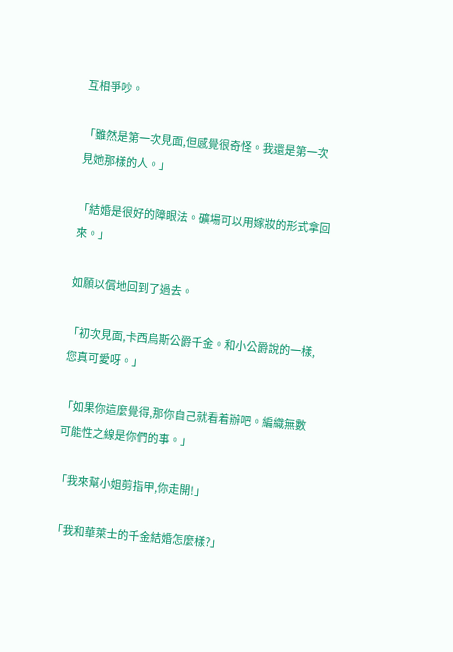互相爭吵。

「雖然是第一次見面,但感覺很奇怪。我還是第一次見她那樣的人。」

「結婚是很好的障眼法。礦場可以用嫁妝的形式拿回來。」

如願以償地回到了過去。

「初次見面,卡西烏斯公爵千金。和小公爵說的一樣,您真可愛呀。」

「如果你這麼覺得,那你自己就看着辦吧。編織無數可能性之線是你們的事。」

「我來幫小姐剪指甲,你走開!」

「我和華萊士的千金結婚怎麼樣?」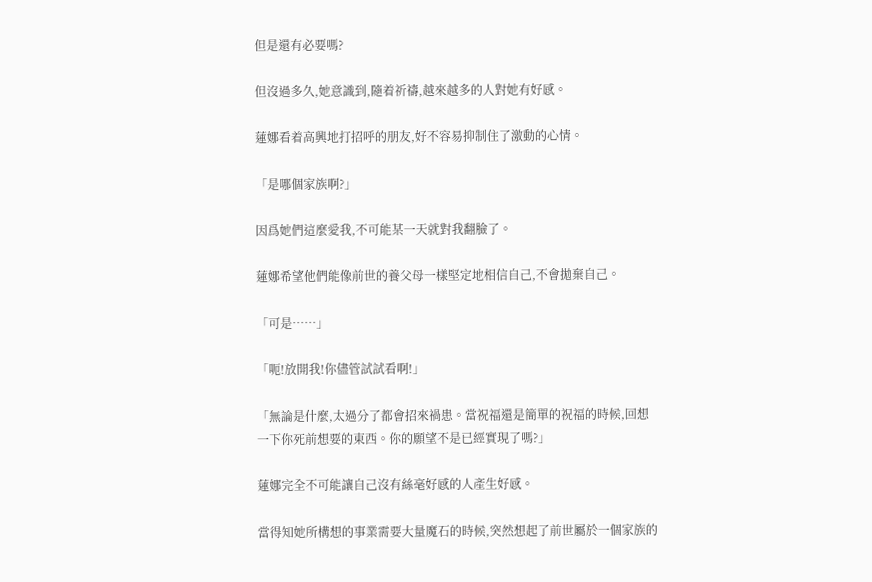但是還有必要嗎?

但沒過多久,她意識到,隨着祈禱,越來越多的人對她有好感。

蓮娜看着高興地打招呼的朋友,好不容易抑制住了激動的心情。

「是哪個家族啊?」

因爲她們這麼愛我,不可能某一天就對我翻臉了。

蓮娜希望他們能像前世的養父母一樣堅定地相信自己,不會拋棄自己。

「可是……」

「呃!放開我!你儘管試試看啊!」

「無論是什麼,太過分了都會招來禍患。當祝福還是簡單的祝福的時候,回想一下你死前想要的東西。你的願望不是已經實現了嗎?」

蓮娜完全不可能讓自己沒有絲毫好感的人產生好感。

當得知她所構想的事業需要大量魔石的時候,突然想起了前世屬於一個家族的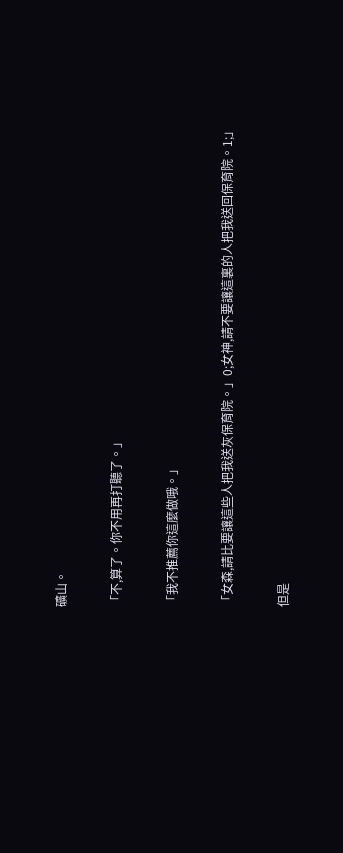礦山。

「不,算了。你不用再打聽了。」

「我不推薦你這麼做哦。」

「女森,請比要讓這些人把我送灰保育院。」0;女神,請不要讓這裏的人把我送回保育院。1;」

但是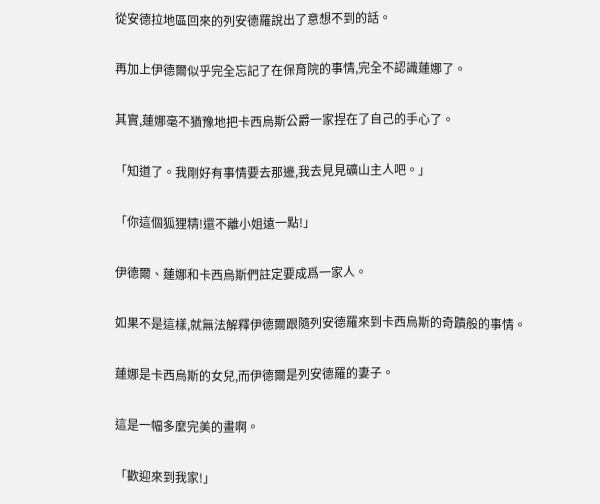從安德拉地區回來的列安德羅說出了意想不到的話。

再加上伊德爾似乎完全忘記了在保育院的事情,完全不認識蓮娜了。

其實,蓮娜毫不猶豫地把卡西烏斯公爵一家捏在了自己的手心了。

「知道了。我剛好有事情要去那邊,我去見見礦山主人吧。」

「你這個狐狸精!還不離小姐遠一點!」

伊德爾、蓮娜和卡西烏斯們註定要成爲一家人。

如果不是這樣,就無法解釋伊德爾跟隨列安德羅來到卡西烏斯的奇蹟般的事情。

蓮娜是卡西烏斯的女兒,而伊德爾是列安德羅的妻子。

這是一幅多麼完美的畫啊。

「歡迎來到我家!」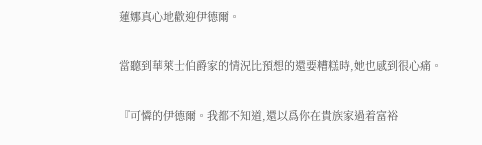蓮娜真心地歡迎伊德爾。

當聽到華萊士伯爵家的情況比預想的還要糟糕時,她也感到很心痛。

『可憐的伊德爾。我都不知道,還以爲你在貴族家過着富裕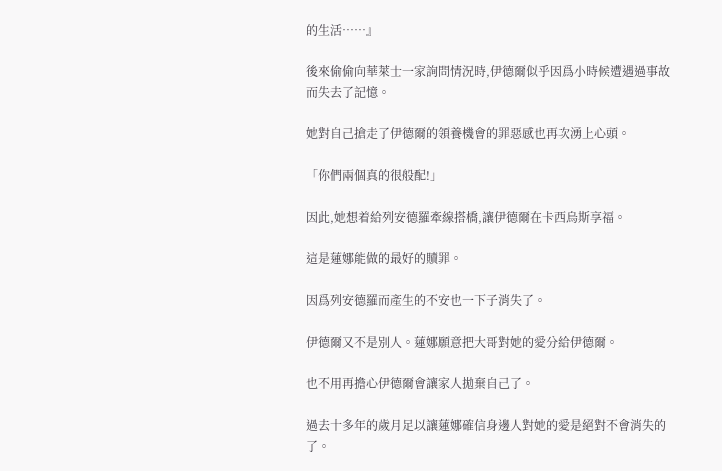的生活……』

後來偷偷向華萊士一家詢問情況時,伊德爾似乎因爲小時候遭遇過事故而失去了記憶。

她對自己搶走了伊德爾的領養機會的罪惡感也再次湧上心頭。

「你們兩個真的很般配!」

因此,她想着給列安德羅牽線搭橋,讓伊德爾在卡西烏斯享福。

這是蓮娜能做的最好的贖罪。

因爲列安德羅而產生的不安也一下子消失了。

伊德爾又不是別人。蓮娜願意把大哥對她的愛分給伊德爾。

也不用再擔心伊德爾會讓家人拋棄自己了。

過去十多年的歲月足以讓蓮娜確信身邊人對她的愛是絕對不會消失的了。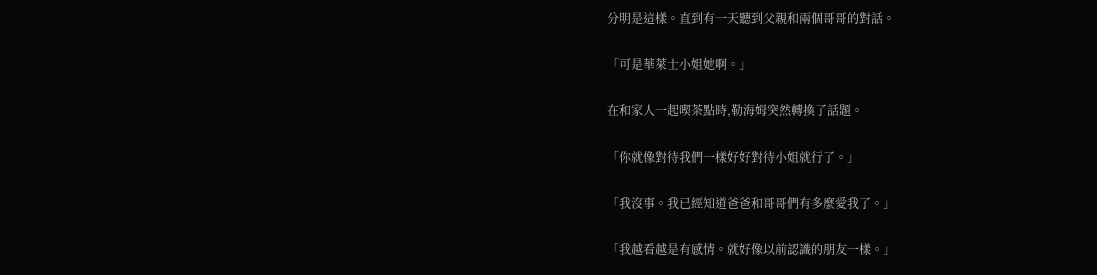分明是這樣。直到有一天聽到父親和兩個哥哥的對話。

「可是華萊士小姐她啊。」

在和家人一起喫茶點時,勒海姆突然轉換了話題。

「你就像對待我們一樣好好對待小姐就行了。」

「我沒事。我已經知道爸爸和哥哥們有多麼愛我了。」

「我越看越是有感情。就好像以前認識的朋友一樣。」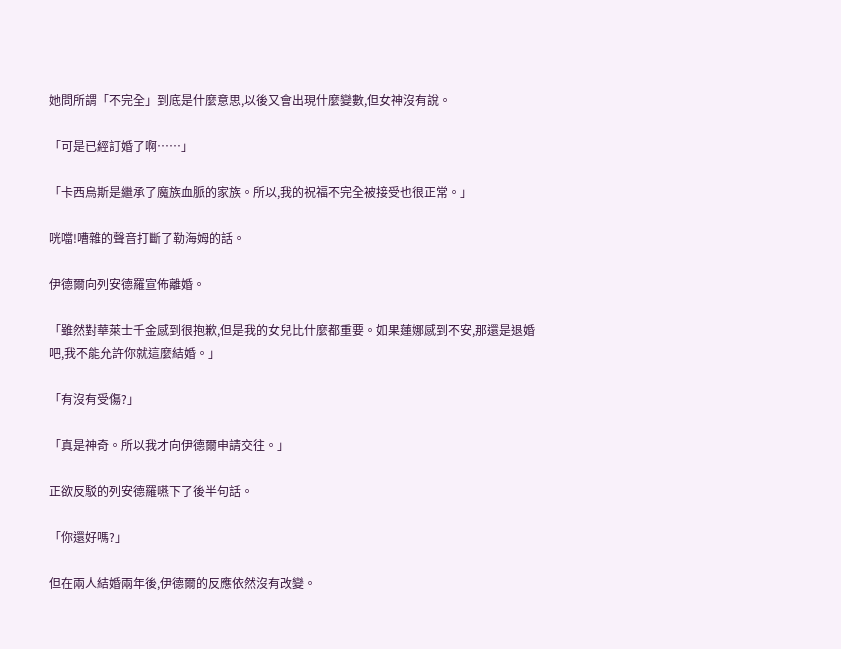她問所謂「不完全」到底是什麼意思,以後又會出現什麼變數,但女神沒有說。

「可是已經訂婚了啊……」

「卡西烏斯是繼承了魔族血脈的家族。所以,我的祝福不完全被接受也很正常。」

咣噹!嘈雜的聲音打斷了勒海姆的話。

伊德爾向列安德羅宣佈離婚。

「雖然對華萊士千金感到很抱歉,但是我的女兒比什麼都重要。如果蓮娜感到不安,那還是退婚吧,我不能允許你就這麼結婚。」

「有沒有受傷?」

「真是神奇。所以我才向伊德爾申請交往。」

正欲反駁的列安德羅嚥下了後半句話。

「你還好嗎?」

但在兩人結婚兩年後,伊德爾的反應依然沒有改變。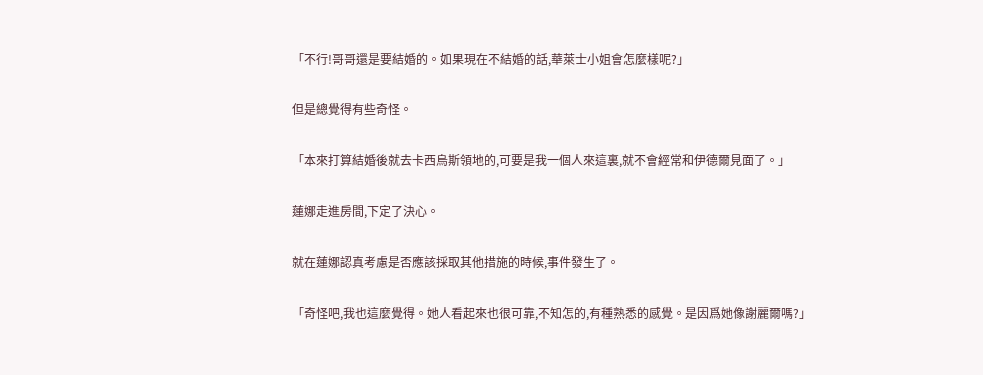「不行!哥哥還是要結婚的。如果現在不結婚的話,華萊士小姐會怎麼樣呢?」

但是總覺得有些奇怪。

「本來打算結婚後就去卡西烏斯領地的,可要是我一個人來這裏,就不會經常和伊德爾見面了。」

蓮娜走進房間,下定了決心。

就在蓮娜認真考慮是否應該採取其他措施的時候,事件發生了。

「奇怪吧,我也這麼覺得。她人看起來也很可靠,不知怎的,有種熟悉的感覺。是因爲她像謝麗爾嗎?」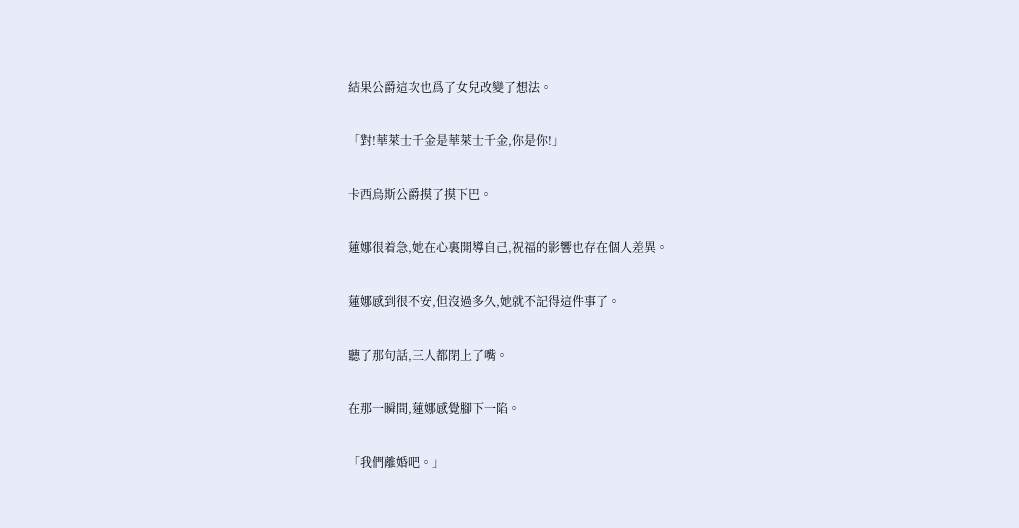結果公爵這次也爲了女兒改變了想法。

「對!華萊士千金是華萊士千金,你是你!」

卡西烏斯公爵摸了摸下巴。

蓮娜很着急,她在心裏開導自己,祝福的影響也存在個人差異。

蓮娜感到很不安,但沒過多久,她就不記得這件事了。

聽了那句話,三人都閉上了嘴。

在那一瞬間,蓮娜感覺腳下一陷。

「我們離婚吧。」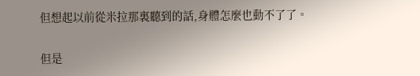但想起以前從米拉那裏聽到的話,身體怎麼也動不了了。

但是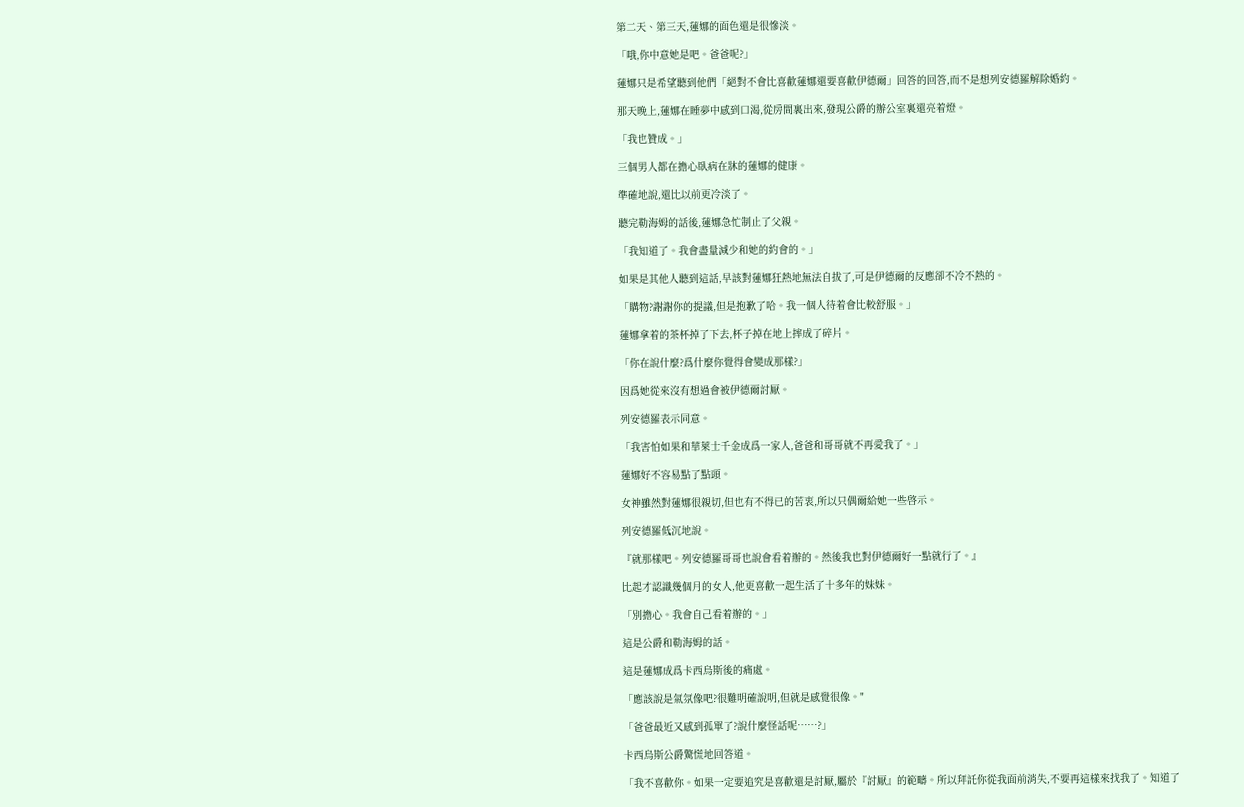第二天、第三天,蓮娜的面色還是很慘淡。

「哦,你中意她是吧。爸爸呢?」

蓮娜只是希望聽到他們「絕對不會比喜歡蓮娜還要喜歡伊德爾」回答的回答,而不是想列安德羅解除婚約。

那天晚上,蓮娜在睡夢中感到口渴,從房間裏出來,發現公爵的辦公室裏還亮着燈。

「我也贊成。」

三個男人都在擔心臥病在牀的蓮娜的健康。

準確地說,還比以前更冷淡了。

聽完勒海姆的話後,蓮娜急忙制止了父親。

「我知道了。我會盡量減少和她的約會的。」

如果是其他人聽到這話,早該對蓮娜狂熱地無法自拔了,可是伊德爾的反應卻不冷不熱的。

「購物?謝謝你的提議,但是抱歉了哈。我一個人待着會比較舒服。」

蓮娜拿着的茶杯掉了下去,杯子掉在地上摔成了碎片。

「你在說什麼?爲什麼你覺得會變成那樣?」

因爲她從來沒有想過會被伊德爾討厭。

列安德羅表示同意。

「我害怕如果和華萊士千金成爲一家人,爸爸和哥哥就不再愛我了。」

蓮娜好不容易點了點頭。

女神雖然對蓮娜很親切,但也有不得已的苦衷,所以只偶爾給她一些啓示。

列安德羅低沉地說。

『就那樣吧。列安德羅哥哥也說會看着辦的。然後我也對伊德爾好一點就行了。』

比起才認識幾個月的女人,他更喜歡一起生活了十多年的妹妹。

「別擔心。我會自己看着辦的。」

這是公爵和勒海姆的話。

這是蓮娜成爲卡西烏斯後的痛處。

「應該說是氣氛像吧?很難明確說明,但就是感覺很像。"

「爸爸最近又感到孤單了?說什麼怪話呢……?」

卡西烏斯公爵驚慌地回答道。

「我不喜歡你。如果一定要追究是喜歡還是討厭,屬於『討厭』的範疇。所以拜託你從我面前消失,不要再這樣來找我了。知道了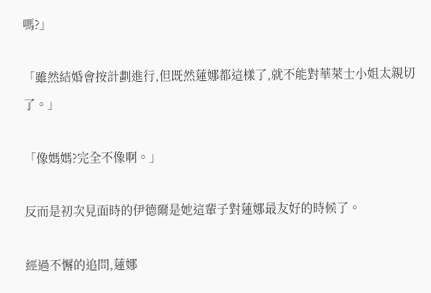嗎?」

「雖然結婚會按計劃進行,但既然蓮娜都這樣了,就不能對華萊士小姐太親切了。」

「像媽媽?完全不像啊。」

反而是初次見面時的伊德爾是她這輩子對蓮娜最友好的時候了。

經過不懈的追問,蓮娜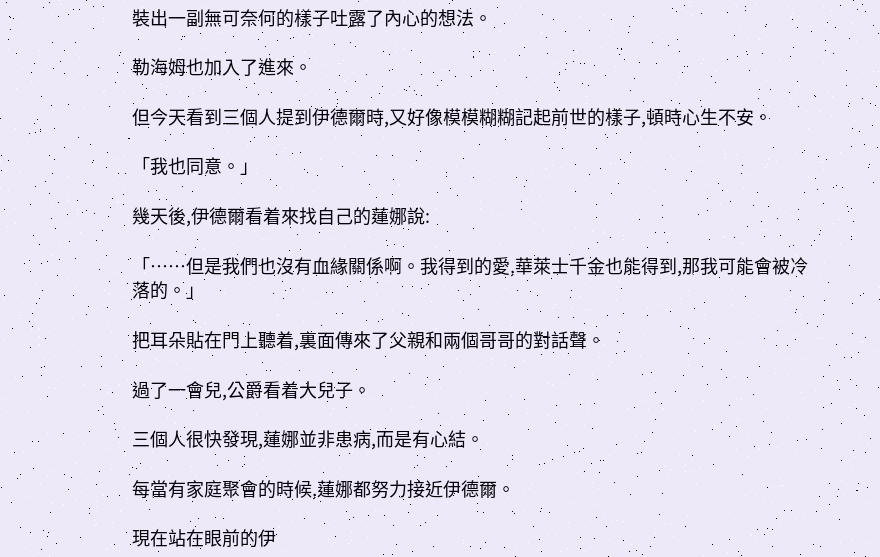裝出一副無可奈何的樣子吐露了內心的想法。

勒海姆也加入了進來。

但今天看到三個人提到伊德爾時,又好像模模糊糊記起前世的樣子,頓時心生不安。

「我也同意。」

幾天後,伊德爾看着來找自己的蓮娜說:

「……但是我們也沒有血緣關係啊。我得到的愛,華萊士千金也能得到,那我可能會被冷落的。」

把耳朵貼在門上聽着,裏面傳來了父親和兩個哥哥的對話聲。

過了一會兒,公爵看着大兒子。

三個人很快發現,蓮娜並非患病,而是有心結。

每當有家庭聚會的時候,蓮娜都努力接近伊德爾。

現在站在眼前的伊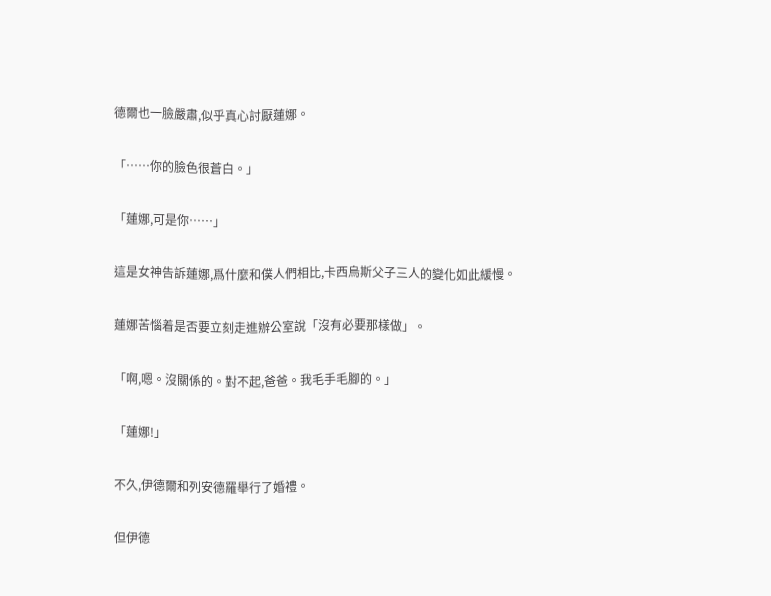德爾也一臉嚴肅,似乎真心討厭蓮娜。

「……你的臉色很蒼白。」

「蓮娜,可是你……」

這是女神告訴蓮娜,爲什麼和僕人們相比,卡西烏斯父子三人的變化如此緩慢。

蓮娜苦惱着是否要立刻走進辦公室說「沒有必要那樣做」。

「啊,嗯。沒關係的。對不起,爸爸。我毛手毛腳的。」

「蓮娜!」

不久,伊德爾和列安德羅舉行了婚禮。

但伊德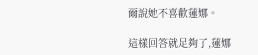爾說她不喜歡蓮娜。

這樣回答就足夠了,蓮娜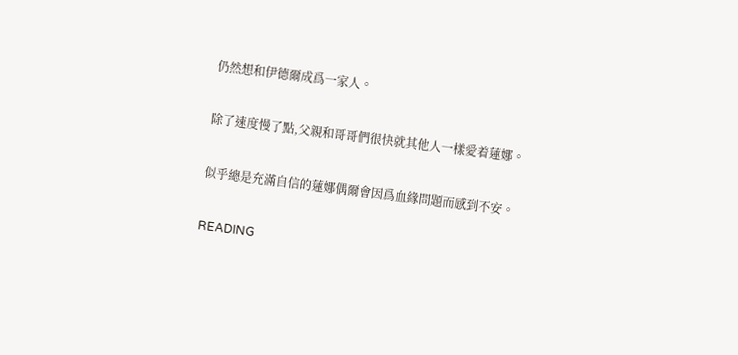仍然想和伊德爾成爲一家人。

除了速度慢了點,父親和哥哥們很快就其他人一樣愛着蓮娜。

似乎總是充滿自信的蓮娜偶爾會因爲血緣問題而感到不安。

READING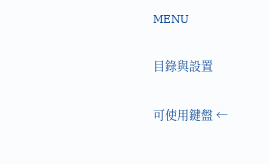MENU

目錄與設置

可使用鍵盤 ←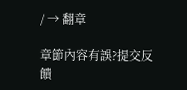/ → 翻章

章節內容有誤?提交反饋